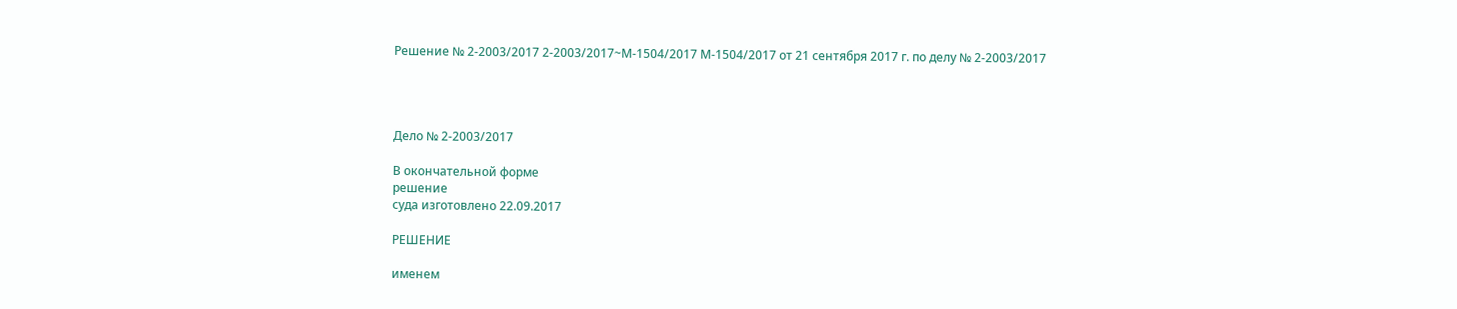Решение № 2-2003/2017 2-2003/2017~М-1504/2017 М-1504/2017 от 21 сентября 2017 г. по делу № 2-2003/2017




Дело № 2-2003/2017

В окончательной форме
решение
суда изготовлено 22.09.2017

РЕШЕНИЕ

именем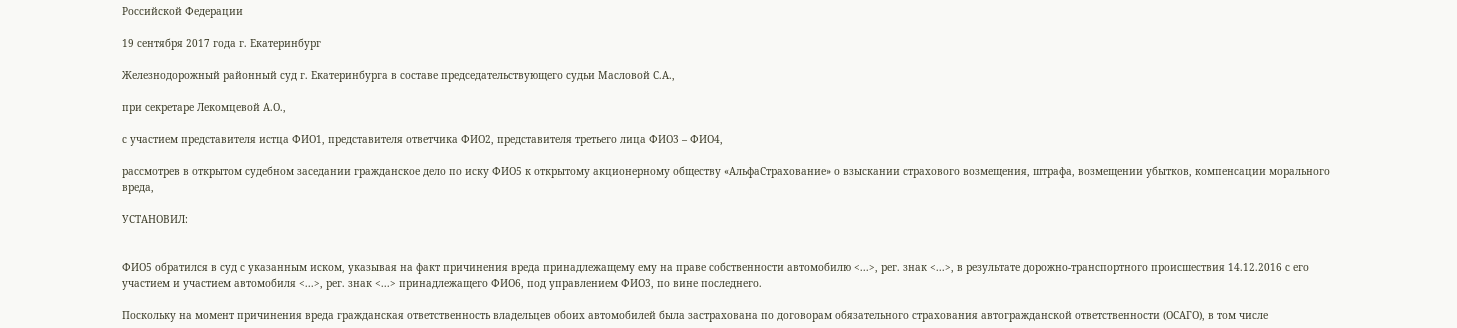Российской Федерации

19 сентября 2017 года г. Екатеринбург

Железнодорожный районный суд г. Екатеринбурга в составе председательствующего судьи Масловой С.А.,

при секретаре Лекомцевой А.О.,

с участием представителя истца ФИО1, представителя ответчика ФИО2, представителя третьего лица ФИО3 – ФИО4,

рассмотрев в открытом судебном заседании гражданское дело по иску ФИО5 к открытому акционерному обществу «АльфаСтрахование» о взыскании страхового возмещения, штрафа, возмещении убытков, компенсации морального вреда,

УСТАНОВИЛ:


ФИО5 обратился в суд с указанным иском, указывая на факт причинения вреда принадлежащему ему на праве собственности автомобилю <...>, рег. знак <...>, в результате дорожно-транспортного происшествия 14.12.2016 с его участием и участием автомобиля <...>, рег. знак <...> принадлежащего ФИО6, под управлением ФИО3, по вине последнего.

Поскольку на момент причинения вреда гражданская ответственность владельцев обоих автомобилей была застрахована по договорам обязательного страхования автогражданской ответственности (ОСАГО), в том числе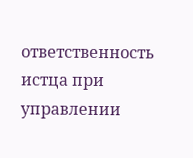ответственность истца при управлении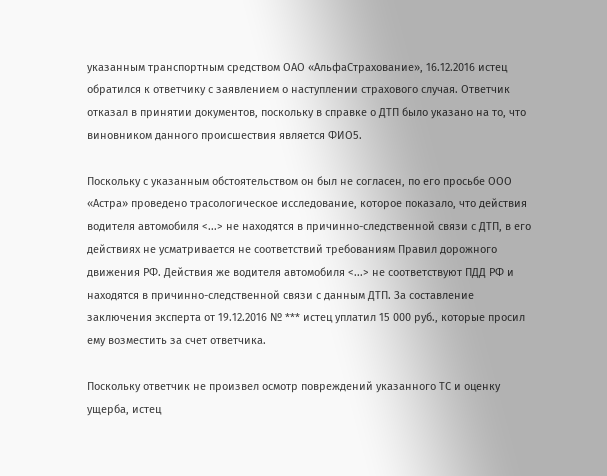указанным транспортным средством ОАО «АльфаСтрахование», 16.12.2016 истец обратился к ответчику с заявлением о наступлении страхового случая. Ответчик отказал в принятии документов, поскольку в справке о ДТП было указано на то, что виновником данного происшествия является ФИО5.

Поскольку с указанным обстоятельством он был не согласен, по его просьбе ООО «Астра» проведено трасологическое исследование, которое показало, что действия водителя автомобиля <...> не находятся в причинно-следственной связи с ДТП, в его действиях не усматривается не соответствий требованиям Правил дорожного движения РФ. Действия же водителя автомобиля <...> не соответствуют ПДД РФ и находятся в причинно-следственной связи с данным ДТП. За составление заключения эксперта от 19.12.2016 № *** истец уплатил 15 000 руб., которые просил ему возместить за счет ответчика.

Поскольку ответчик не произвел осмотр повреждений указанного ТС и оценку ущерба, истец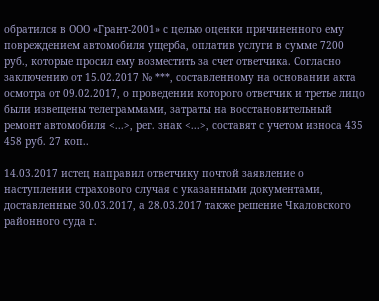обратился в ООО «Грант-2001» с целью оценки причиненного ему повреждением автомобиля ущерба, оплатив услуги в сумме 7200 руб., которые просил ему возместить за счет ответчика. Согласно заключению от 15.02.2017 № ***, составленному на основании акта осмотра от 09.02.2017, о проведении которого ответчик и третье лицо были извещены телеграммами, затраты на восстановительный ремонт автомобиля <...>, рег. знак <...>, составят с учетом износа 435 458 руб. 27 коп..

14.03.2017 истец направил ответчику почтой заявление о наступлении страхового случая с указанными документами, доставленные 30.03.2017, а 28.03.2017 также решение Чкаловского районного суда г.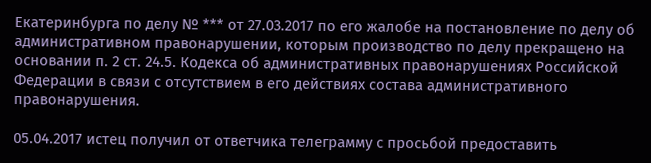Екатеринбурга по делу № *** от 27.03.2017 по его жалобе на постановление по делу об административном правонарушении, которым производство по делу прекращено на основании п. 2 ст. 24.5. Кодекса об административных правонарушениях Российской Федерации в связи с отсутствием в его действиях состава административного правонарушения.

05.04.2017 истец получил от ответчика телеграмму с просьбой предоставить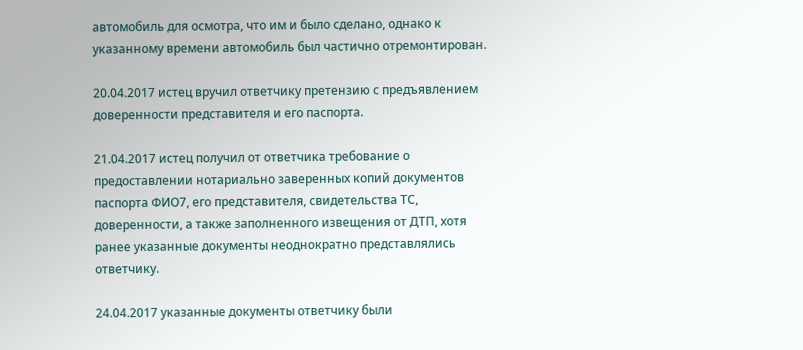автомобиль для осмотра, что им и было сделано, однако к указанному времени автомобиль был частично отремонтирован.

20.04.2017 истец вручил ответчику претензию с предъявлением доверенности представителя и его паспорта.

21.04.2017 истец получил от ответчика требование о предоставлении нотариально заверенных копий документов паспорта ФИО7, его представителя, свидетельства ТС, доверенности, а также заполненного извещения от ДТП, хотя ранее указанные документы неоднократно представлялись ответчику.

24.04.2017 указанные документы ответчику были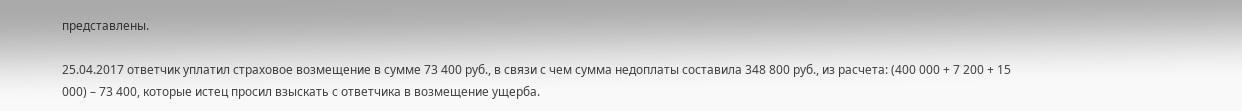представлены.

25.04.2017 ответчик уплатил страховое возмещение в сумме 73 400 руб., в связи с чем сумма недоплаты составила 348 800 руб., из расчета: (400 000 + 7 200 + 15 000) – 73 400, которые истец просил взыскать с ответчика в возмещение ущерба.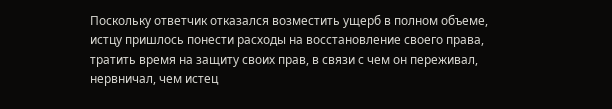Поскольку ответчик отказался возместить ущерб в полном объеме, истцу пришлось понести расходы на восстановление своего права, тратить время на защиту своих прав, в связи с чем он переживал, нервничал, чем истец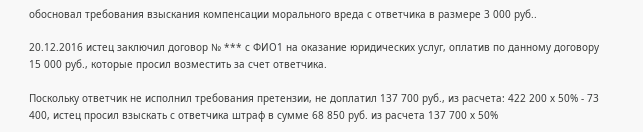обосновал требования взыскания компенсации морального вреда с ответчика в размере 3 000 руб..

20.12.2016 истец заключил договор № *** с ФИО1 на оказание юридических услуг, оплатив по данному договору 15 000 руб., которые просил возместить за счет ответчика.

Поскольку ответчик не исполнил требования претензии, не доплатил 137 700 руб., из расчета: 422 200 х 50% - 73 400, истец просил взыскать с ответчика штраф в сумме 68 850 руб. из расчета 137 700 х 50%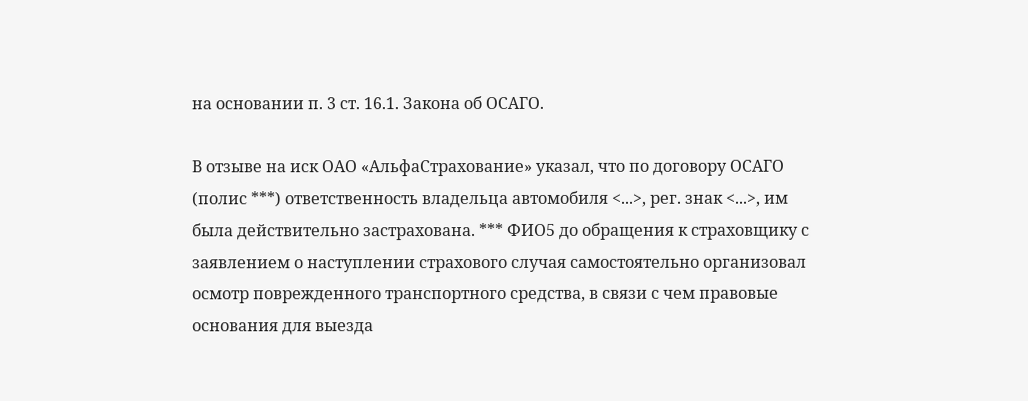на основании п. 3 ст. 16.1. Закона об ОСАГО.

В отзыве на иск ОАО «АльфаСтрахование» указал, что по договору ОСАГО (полис ***) ответственность владельца автомобиля <...>, рег. знак <...>, им была действительно застрахована. *** ФИО5 до обращения к страховщику с заявлением о наступлении страхового случая самостоятельно организовал осмотр поврежденного транспортного средства, в связи с чем правовые основания для выезда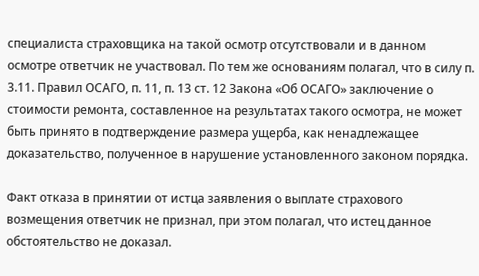специалиста страховщика на такой осмотр отсутствовали и в данном осмотре ответчик не участвовал. По тем же основаниям полагал, что в силу п. 3.11. Правил ОСАГО, п. 11, п. 13 ст. 12 Закона «Об ОСАГО» заключение о стоимости ремонта, составленное на результатах такого осмотра, не может быть принято в подтверждение размера ущерба, как ненадлежащее доказательство, полученное в нарушение установленного законом порядка.

Факт отказа в принятии от истца заявления о выплате страхового возмещения ответчик не признал, при этом полагал, что истец данное обстоятельство не доказал.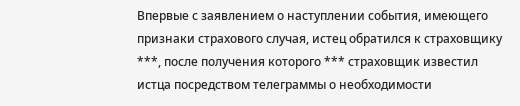Впервые с заявлением о наступлении события, имеющего признаки страхового случая, истец обратился к страховщику ***, после получения которого *** страховщик известил истца посредством телеграммы о необходимости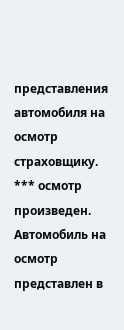представления автомобиля на осмотр страховщику. *** осмотр произведен. Автомобиль на осмотр представлен в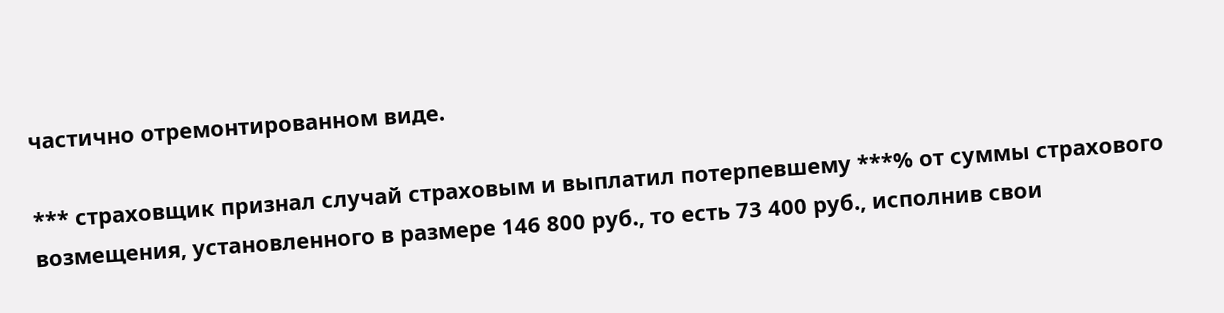частично отремонтированном виде.

*** страховщик признал случай страховым и выплатил потерпевшему ***% от суммы страхового возмещения, установленного в размере 146 800 руб., то есть 73 400 руб., исполнив свои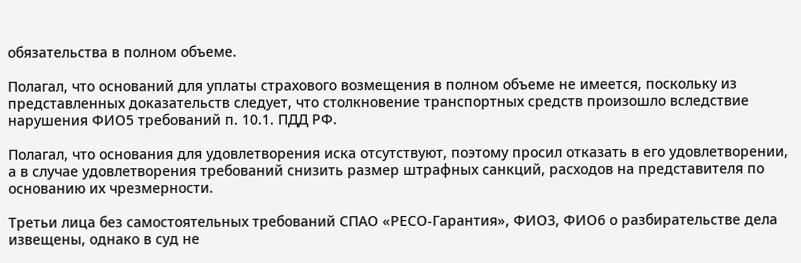обязательства в полном объеме.

Полагал, что оснований для уплаты страхового возмещения в полном объеме не имеется, поскольку из представленных доказательств следует, что столкновение транспортных средств произошло вследствие нарушения ФИО5 требований п. 10.1. ПДД РФ.

Полагал, что основания для удовлетворения иска отсутствуют, поэтому просил отказать в его удовлетворении, а в случае удовлетворения требований снизить размер штрафных санкций, расходов на представителя по основанию их чрезмерности.

Третьи лица без самостоятельных требований СПАО «РЕСО-Гарантия», ФИО3, ФИО6 о разбирательстве дела извещены, однако в суд не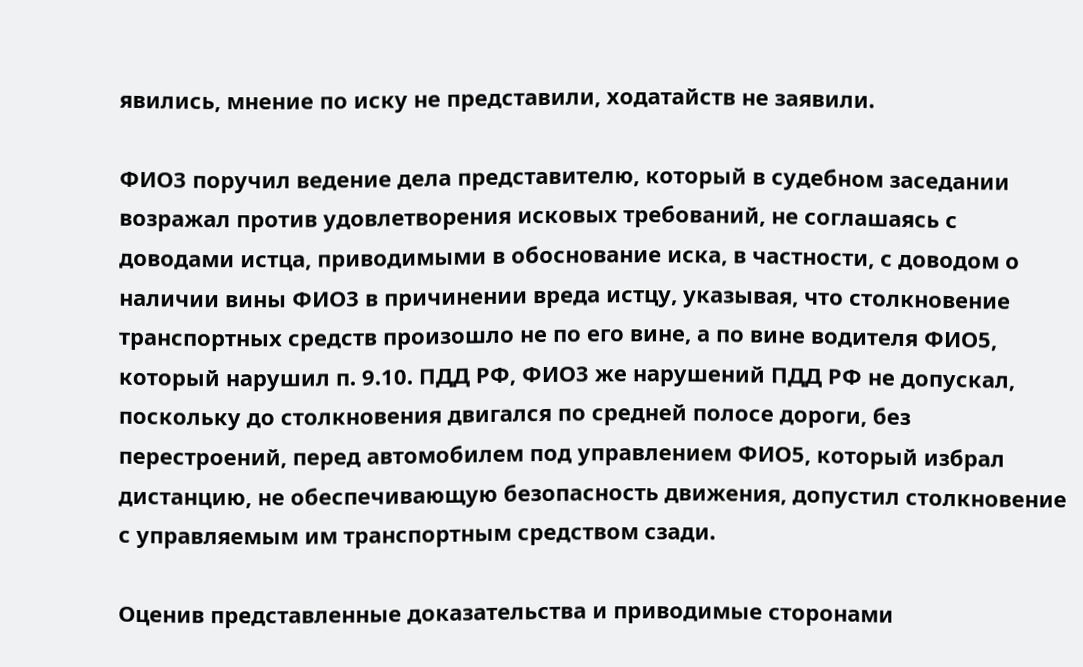явились, мнение по иску не представили, ходатайств не заявили.

ФИО3 поручил ведение дела представителю, который в судебном заседании возражал против удовлетворения исковых требований, не соглашаясь с доводами истца, приводимыми в обоснование иска, в частности, с доводом о наличии вины ФИО3 в причинении вреда истцу, указывая, что столкновение транспортных средств произошло не по его вине, а по вине водителя ФИО5, который нарушил п. 9.10. ПДД РФ, ФИО3 же нарушений ПДД РФ не допускал, поскольку до столкновения двигался по средней полосе дороги, без перестроений, перед автомобилем под управлением ФИО5, который избрал дистанцию, не обеспечивающую безопасность движения, допустил столкновение с управляемым им транспортным средством сзади.

Оценив представленные доказательства и приводимые сторонами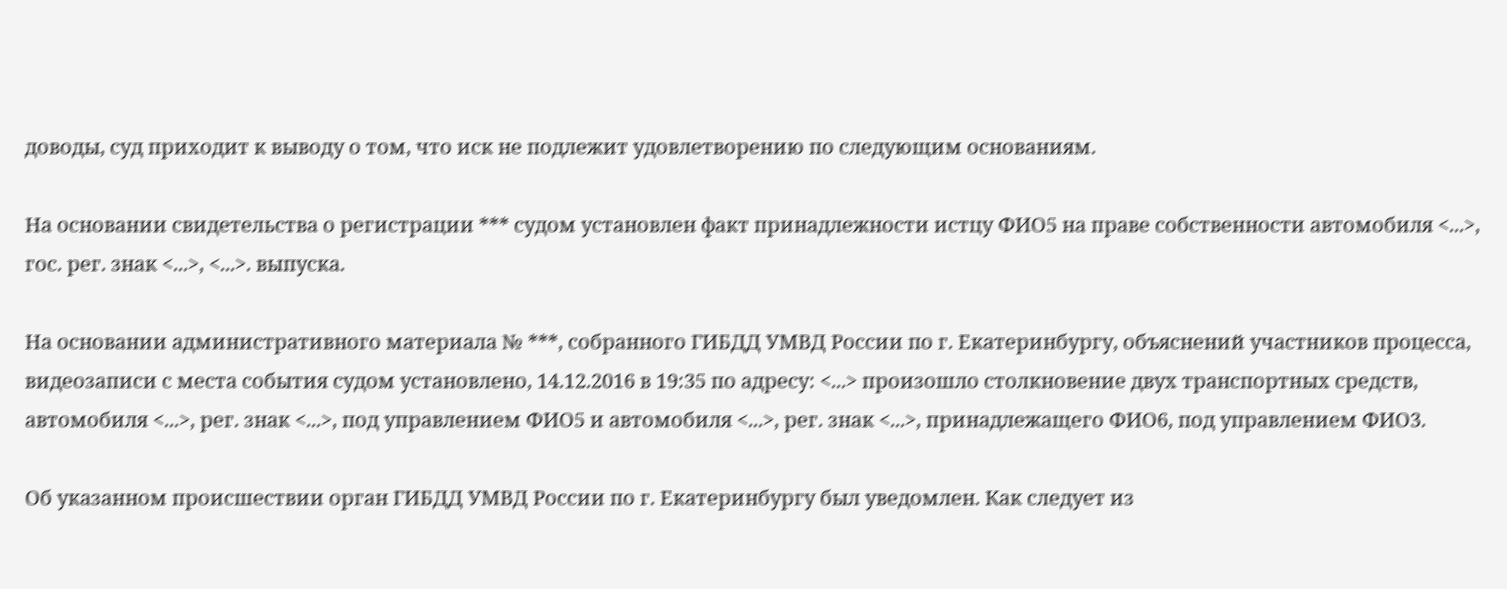доводы, суд приходит к выводу о том, что иск не подлежит удовлетворению по следующим основаниям.

На основании свидетельства о регистрации *** судом установлен факт принадлежности истцу ФИО5 на праве собственности автомобиля <...>, гос. рег. знак <...>, <...>. выпуска.

На основании административного материала № ***, собранного ГИБДД УМВД России по г. Екатеринбургу, объяснений участников процесса, видеозаписи с места события судом установлено, 14.12.2016 в 19:35 по адресу: <...> произошло столкновение двух транспортных средств, автомобиля <...>, рег. знак <...>, под управлением ФИО5 и автомобиля <...>, рег. знак <...>, принадлежащего ФИО6, под управлением ФИО3.

Об указанном происшествии орган ГИБДД УМВД России по г. Екатеринбургу был уведомлен. Как следует из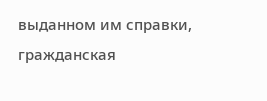выданном им справки, гражданская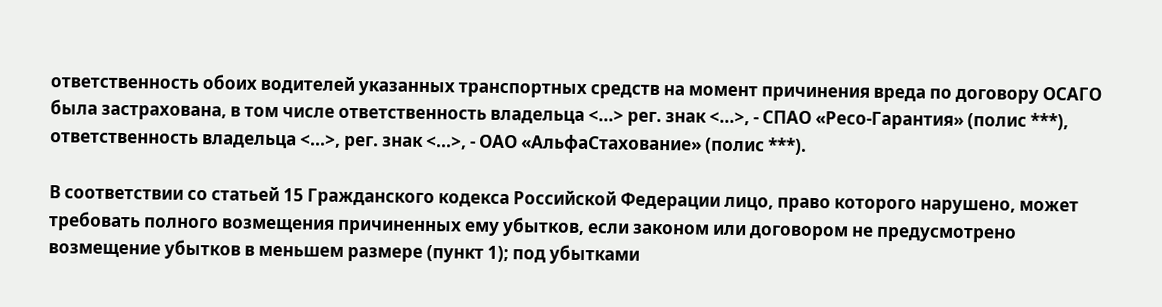ответственность обоих водителей указанных транспортных средств на момент причинения вреда по договору ОСАГО была застрахована, в том числе ответственность владельца <...> рег. знак <...>, - СПАО «Ресо-Гарантия» (полис ***), ответственность владельца <...>, рег. знак <...>, - ОАО «АльфаСтахование» (полис ***).

В соответствии со статьей 15 Гражданского кодекса Российской Федерации лицо, право которого нарушено, может требовать полного возмещения причиненных ему убытков, если законом или договором не предусмотрено возмещение убытков в меньшем размере (пункт 1); под убытками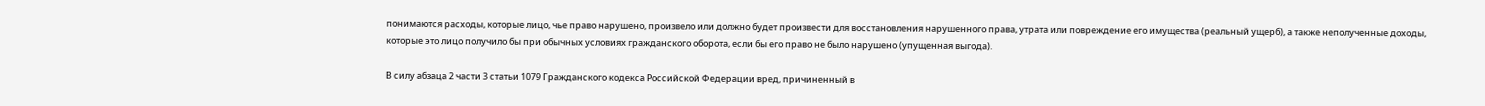понимаются расходы, которые лицо, чье право нарушено, произвело или должно будет произвести для восстановления нарушенного права, утрата или повреждение его имущества (реальный ущерб), а также неполученные доходы, которые это лицо получило бы при обычных условиях гражданского оборота, если бы его право не было нарушено (упущенная выгода).

В силу абзаца 2 части 3 статьи 1079 Гражданского кодекса Российской Федерации вред, причиненный в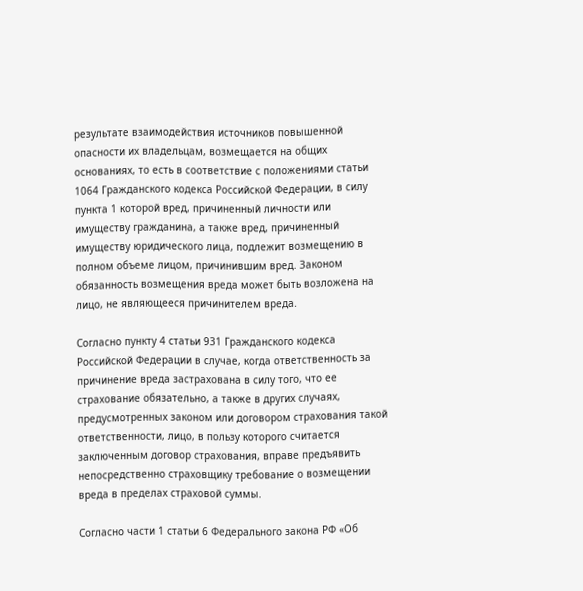результате взаимодействия источников повышенной опасности их владельцам, возмещается на общих основаниях, то есть в соответствие с положениями статьи 1064 Гражданского кодекса Российской Федерации, в силу пункта 1 которой вред, причиненный личности или имуществу гражданина, а также вред, причиненный имуществу юридического лица, подлежит возмещению в полном объеме лицом, причинившим вред. Законом обязанность возмещения вреда может быть возложена на лицо, не являющееся причинителем вреда.

Согласно пункту 4 статьи 931 Гражданского кодекса Российской Федерации в случае, когда ответственность за причинение вреда застрахована в силу того, что ее страхование обязательно, а также в других случаях, предусмотренных законом или договором страхования такой ответственности, лицо, в пользу которого считается заключенным договор страхования, вправе предъявить непосредственно страховщику требование о возмещении вреда в пределах страховой суммы.

Согласно части 1 статьи 6 Федерального закона РФ «Об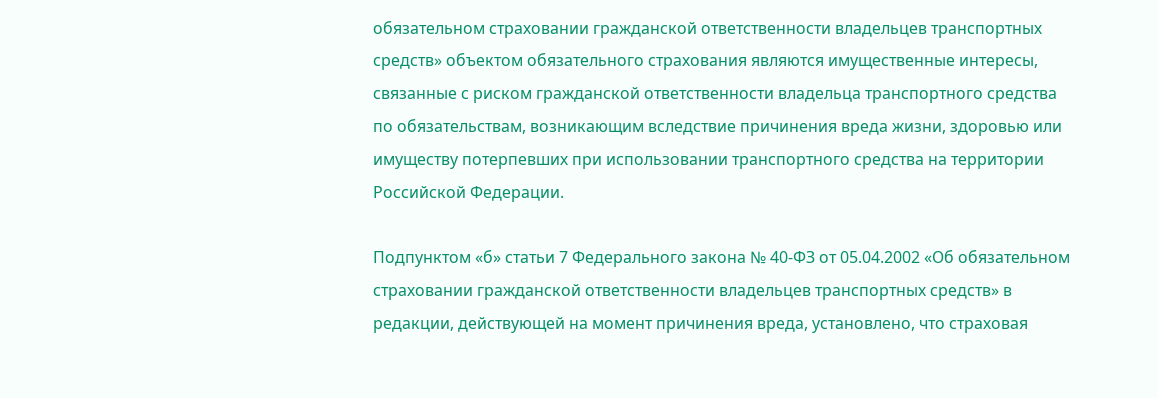обязательном страховании гражданской ответственности владельцев транспортных средств» объектом обязательного страхования являются имущественные интересы, связанные с риском гражданской ответственности владельца транспортного средства по обязательствам, возникающим вследствие причинения вреда жизни, здоровью или имуществу потерпевших при использовании транспортного средства на территории Российской Федерации.

Подпунктом «б» статьи 7 Федерального закона № 40-ФЗ от 05.04.2002 «Об обязательном страховании гражданской ответственности владельцев транспортных средств» в редакции, действующей на момент причинения вреда, установлено, что страховая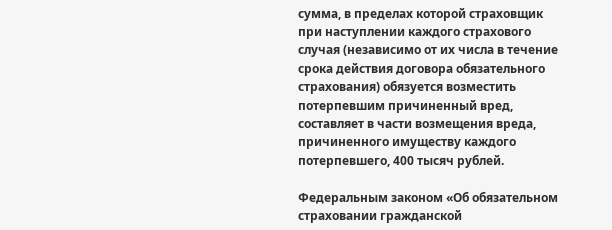сумма, в пределах которой страховщик при наступлении каждого страхового случая (независимо от их числа в течение срока действия договора обязательного страхования) обязуется возместить потерпевшим причиненный вред, составляет в части возмещения вреда, причиненного имуществу каждого потерпевшего, 400 тысяч рублей.

Федеральным законом «Об обязательном страховании гражданской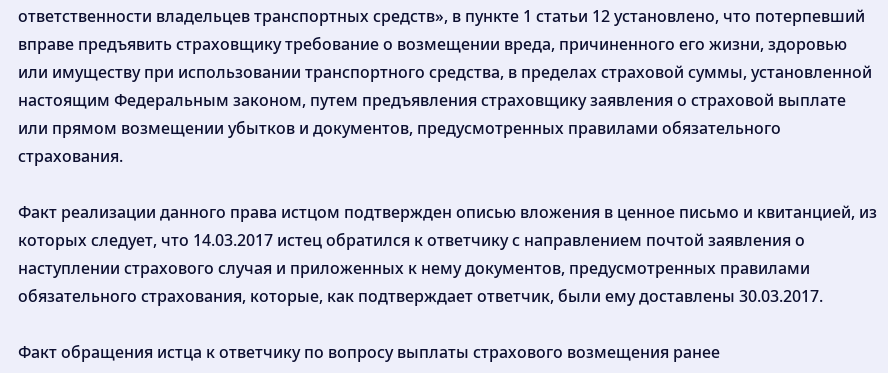ответственности владельцев транспортных средств», в пункте 1 статьи 12 установлено, что потерпевший вправе предъявить страховщику требование о возмещении вреда, причиненного его жизни, здоровью или имуществу при использовании транспортного средства, в пределах страховой суммы, установленной настоящим Федеральным законом, путем предъявления страховщику заявления о страховой выплате или прямом возмещении убытков и документов, предусмотренных правилами обязательного страхования.

Факт реализации данного права истцом подтвержден описью вложения в ценное письмо и квитанцией, из которых следует, что 14.03.2017 истец обратился к ответчику с направлением почтой заявления о наступлении страхового случая и приложенных к нему документов, предусмотренных правилами обязательного страхования, которые, как подтверждает ответчик, были ему доставлены 30.03.2017.

Факт обращения истца к ответчику по вопросу выплаты страхового возмещения ранее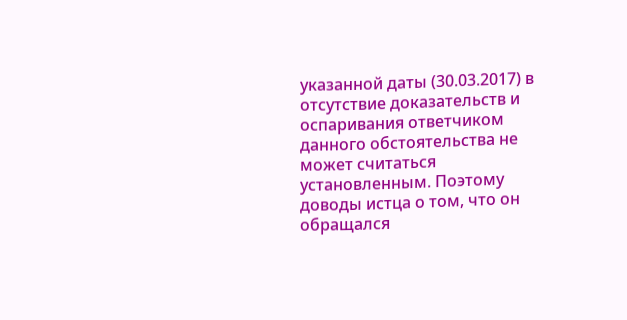указанной даты (30.03.2017) в отсутствие доказательств и оспаривания ответчиком данного обстоятельства не может считаться установленным. Поэтому доводы истца о том, что он обращался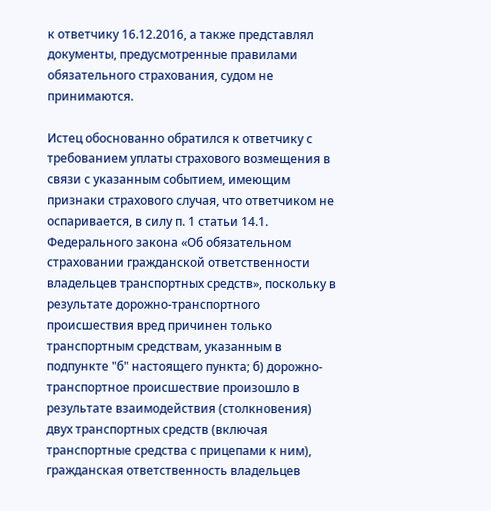к ответчику 16.12.2016, а также представлял документы, предусмотренные правилами обязательного страхования, судом не принимаются.

Истец обоснованно обратился к ответчику с требованием уплаты страхового возмещения в связи с указанным событием, имеющим признаки страхового случая, что ответчиком не оспаривается, в силу п. 1 статьи 14.1. Федерального закона «Об обязательном страховании гражданской ответственности владельцев транспортных средств», поскольку в результате дорожно-транспортного происшествия вред причинен только транспортным средствам, указанным в подпункте "б" настоящего пункта; б) дорожно-транспортное происшествие произошло в результате взаимодействия (столкновения) двух транспортных средств (включая транспортные средства с прицепами к ним), гражданская ответственность владельцев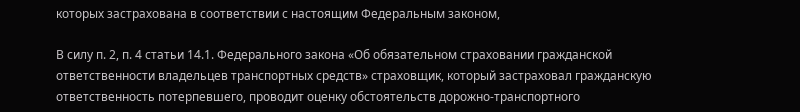которых застрахована в соответствии с настоящим Федеральным законом,

В силу п. 2, п. 4 статьи 14.1. Федерального закона «Об обязательном страховании гражданской ответственности владельцев транспортных средств» страховщик, который застраховал гражданскую ответственность потерпевшего, проводит оценку обстоятельств дорожно-транспортного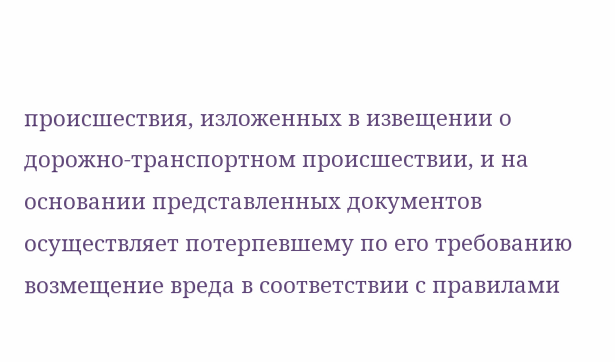происшествия, изложенных в извещении о дорожно-транспортном происшествии, и на основании представленных документов осуществляет потерпевшему по его требованию возмещение вреда в соответствии с правилами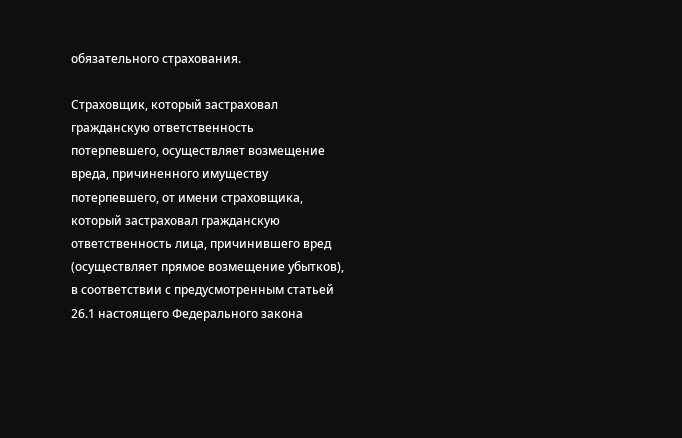обязательного страхования.

Страховщик, который застраховал гражданскую ответственность потерпевшего, осуществляет возмещение вреда, причиненного имуществу потерпевшего, от имени страховщика, который застраховал гражданскую ответственность лица, причинившего вред (осуществляет прямое возмещение убытков), в соответствии с предусмотренным статьей 26.1 настоящего Федерального закона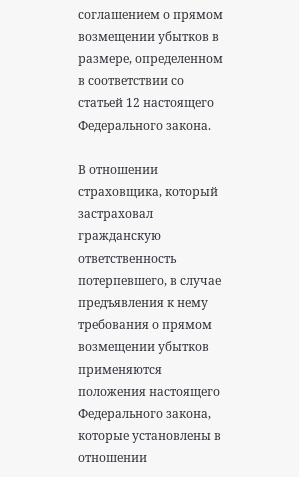соглашением о прямом возмещении убытков в размере, определенном в соответствии со статьей 12 настоящего Федерального закона.

В отношении страховщика, который застраховал гражданскую ответственность потерпевшего, в случае предъявления к нему требования о прямом возмещении убытков применяются положения настоящего Федерального закона, которые установлены в отношении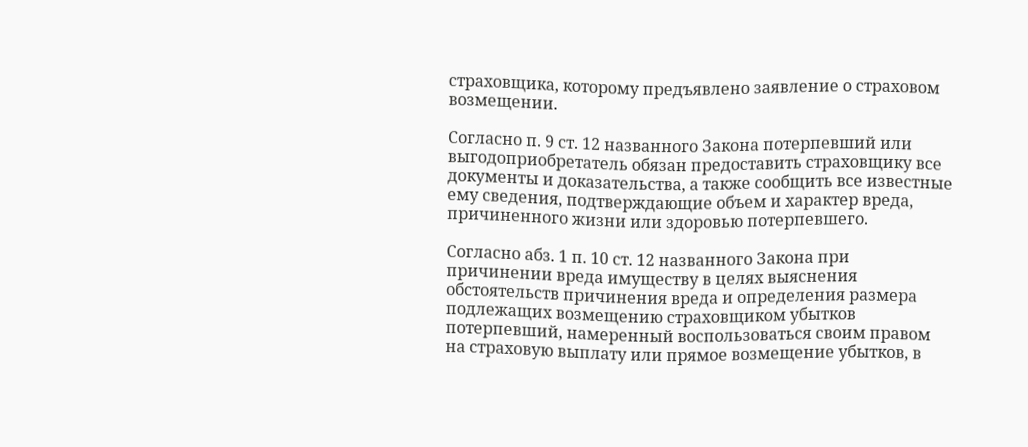страховщика, которому предъявлено заявление о страховом возмещении.

Согласно п. 9 ст. 12 названного Закона потерпевший или выгодоприобретатель обязан предоставить страховщику все документы и доказательства, а также сообщить все известные ему сведения, подтверждающие объем и характер вреда, причиненного жизни или здоровью потерпевшего.

Согласно абз. 1 п. 10 ст. 12 названного Закона при причинении вреда имуществу в целях выяснения обстоятельств причинения вреда и определения размера подлежащих возмещению страховщиком убытков потерпевший, намеренный воспользоваться своим правом на страховую выплату или прямое возмещение убытков, в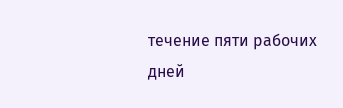течение пяти рабочих дней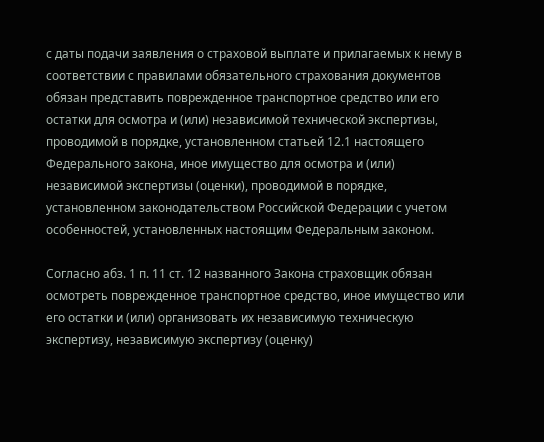с даты подачи заявления о страховой выплате и прилагаемых к нему в соответствии с правилами обязательного страхования документов обязан представить поврежденное транспортное средство или его остатки для осмотра и (или) независимой технической экспертизы, проводимой в порядке, установленном статьей 12.1 настоящего Федерального закона, иное имущество для осмотра и (или) независимой экспертизы (оценки), проводимой в порядке, установленном законодательством Российской Федерации с учетом особенностей, установленных настоящим Федеральным законом.

Согласно абз. 1 п. 11 ст. 12 названного Закона страховщик обязан осмотреть поврежденное транспортное средство, иное имущество или его остатки и (или) организовать их независимую техническую экспертизу, независимую экспертизу (оценку)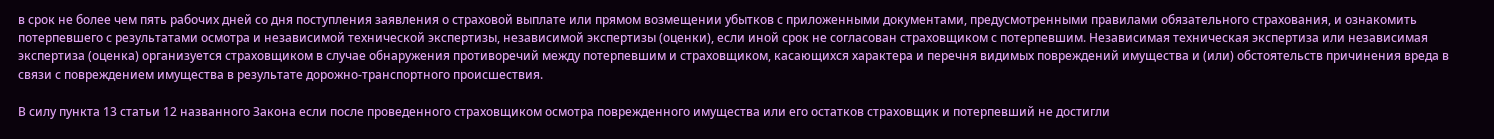в срок не более чем пять рабочих дней со дня поступления заявления о страховой выплате или прямом возмещении убытков с приложенными документами, предусмотренными правилами обязательного страхования, и ознакомить потерпевшего с результатами осмотра и независимой технической экспертизы, независимой экспертизы (оценки), если иной срок не согласован страховщиком с потерпевшим. Независимая техническая экспертиза или независимая экспертиза (оценка) организуется страховщиком в случае обнаружения противоречий между потерпевшим и страховщиком, касающихся характера и перечня видимых повреждений имущества и (или) обстоятельств причинения вреда в связи с повреждением имущества в результате дорожно-транспортного происшествия.

В силу пункта 13 статьи 12 названного Закона если после проведенного страховщиком осмотра поврежденного имущества или его остатков страховщик и потерпевший не достигли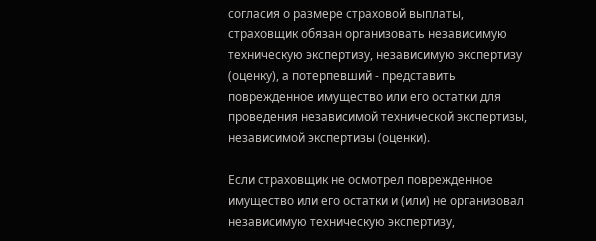согласия о размере страховой выплаты, страховщик обязан организовать независимую техническую экспертизу, независимую экспертизу (оценку), а потерпевший - представить поврежденное имущество или его остатки для проведения независимой технической экспертизы, независимой экспертизы (оценки).

Если страховщик не осмотрел поврежденное имущество или его остатки и (или) не организовал независимую техническую экспертизу,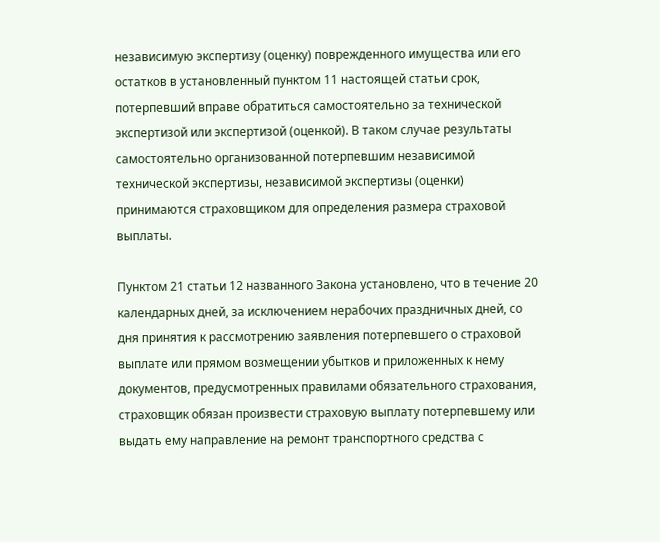независимую экспертизу (оценку) поврежденного имущества или его остатков в установленный пунктом 11 настоящей статьи срок, потерпевший вправе обратиться самостоятельно за технической экспертизой или экспертизой (оценкой). В таком случае результаты самостоятельно организованной потерпевшим независимой технической экспертизы, независимой экспертизы (оценки) принимаются страховщиком для определения размера страховой выплаты.

Пунктом 21 статьи 12 названного Закона установлено, что в течение 20 календарных дней, за исключением нерабочих праздничных дней, со дня принятия к рассмотрению заявления потерпевшего о страховой выплате или прямом возмещении убытков и приложенных к нему документов, предусмотренных правилами обязательного страхования, страховщик обязан произвести страховую выплату потерпевшему или выдать ему направление на ремонт транспортного средства с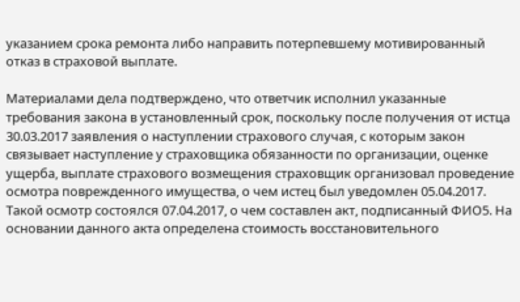указанием срока ремонта либо направить потерпевшему мотивированный отказ в страховой выплате.

Материалами дела подтверждено, что ответчик исполнил указанные требования закона в установленный срок, поскольку после получения от истца 30.03.2017 заявления о наступлении страхового случая, с которым закон связывает наступление у страховщика обязанности по организации, оценке ущерба, выплате страхового возмещения страховщик организовал проведение осмотра поврежденного имущества, о чем истец был уведомлен 05.04.2017. Такой осмотр состоялся 07.04.2017, о чем составлен акт, подписанный ФИО5. На основании данного акта определена стоимость восстановительного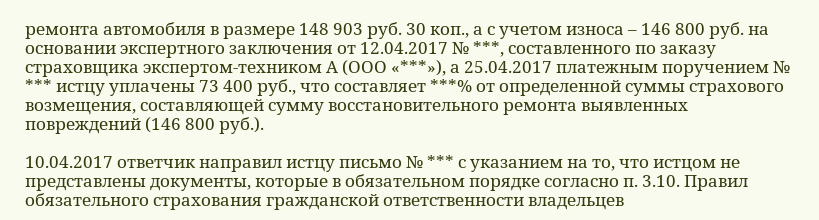ремонта автомобиля в размере 148 903 руб. 30 коп., а с учетом износа – 146 800 руб. на основании экспертного заключения от 12.04.2017 № ***, составленного по заказу страховщика экспертом-техником А (ООО «***»), а 25.04.2017 платежным поручением № *** истцу уплачены 73 400 руб., что составляет ***% от определенной суммы страхового возмещения, составляющей сумму восстановительного ремонта выявленных повреждений (146 800 руб.).

10.04.2017 ответчик направил истцу письмо № *** с указанием на то, что истцом не представлены документы, которые в обязательном порядке согласно п. 3.10. Правил обязательного страхования гражданской ответственности владельцев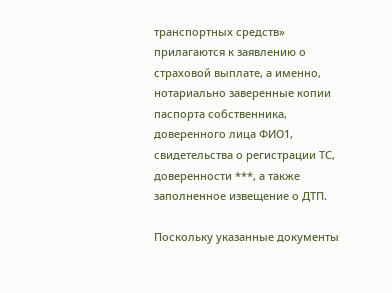транспортных средств» прилагаются к заявлению о страховой выплате, а именно, нотариально заверенные копии паспорта собственника, доверенного лица ФИО1, свидетельства о регистрации ТС, доверенности ***, а также заполненное извещение о ДТП.

Поскольку указанные документы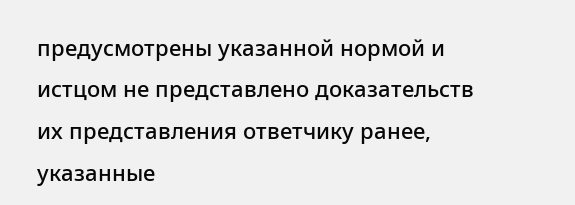предусмотрены указанной нормой и истцом не представлено доказательств их представления ответчику ранее, указанные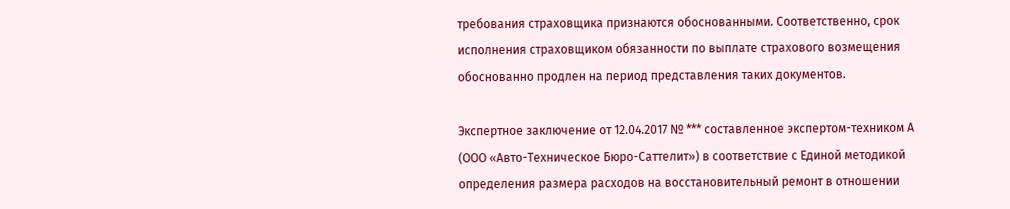требования страховщика признаются обоснованными. Соответственно, срок исполнения страховщиком обязанности по выплате страхового возмещения обоснованно продлен на период представления таких документов.

Экспертное заключение от 12.04.2017 № *** составленное экспертом-техником А (ООО «Авто-Техническое Бюро-Саттелит») в соответствие с Единой методикой определения размера расходов на восстановительный ремонт в отношении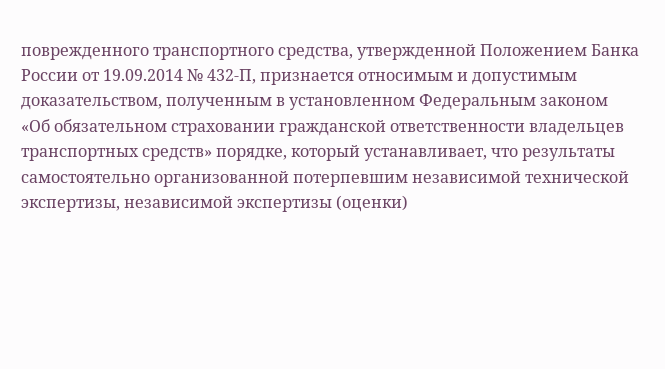поврежденного транспортного средства, утвержденной Положением Банка России от 19.09.2014 № 432-П, признается относимым и допустимым доказательством, полученным в установленном Федеральным законом «Об обязательном страховании гражданской ответственности владельцев транспортных средств» порядке, который устанавливает, что результаты самостоятельно организованной потерпевшим независимой технической экспертизы, независимой экспертизы (оценки)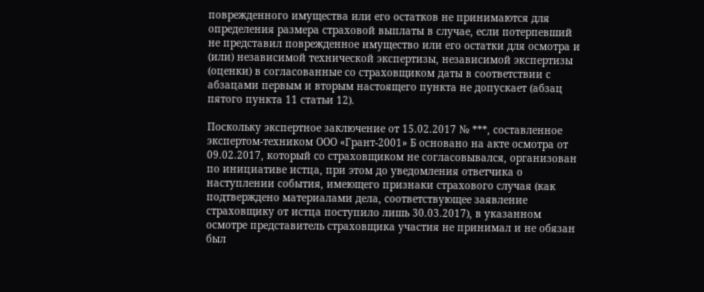поврежденного имущества или его остатков не принимаются для определения размера страховой выплаты в случае, если потерпевший не представил поврежденное имущество или его остатки для осмотра и (или) независимой технической экспертизы, независимой экспертизы (оценки) в согласованные со страховщиком даты в соответствии с абзацами первым и вторым настоящего пункта не допускает (абзац пятого пункта 11 статьи 12).

Поскольку экспертное заключение от 15.02.2017 № ***, составленное экспертом-техником ООО «Грант-2001» Б основано на акте осмотра от 09.02.2017, который со страховщиком не согласовывался, организован по инициативе истца, при этом до уведомления ответчика о наступлении события, имеющего признаки страхового случая (как подтверждено материалами дела, соответствующее заявление страховщику от истца поступило лишь 30.03.2017), в указанном осмотре представитель страховщика участия не принимал и не обязан был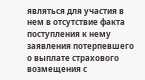являться для участия в нем в отсутствие факта поступления к нему заявления потерпевшего о выплате страхового возмещения с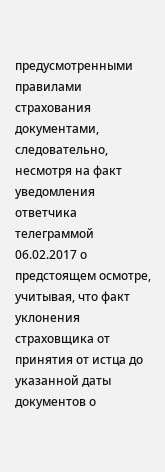предусмотренными правилами страхования документами, следовательно, несмотря на факт уведомления ответчика телеграммой 06.02.2017 о предстоящем осмотре, учитывая, что факт уклонения страховщика от принятия от истца до указанной даты документов о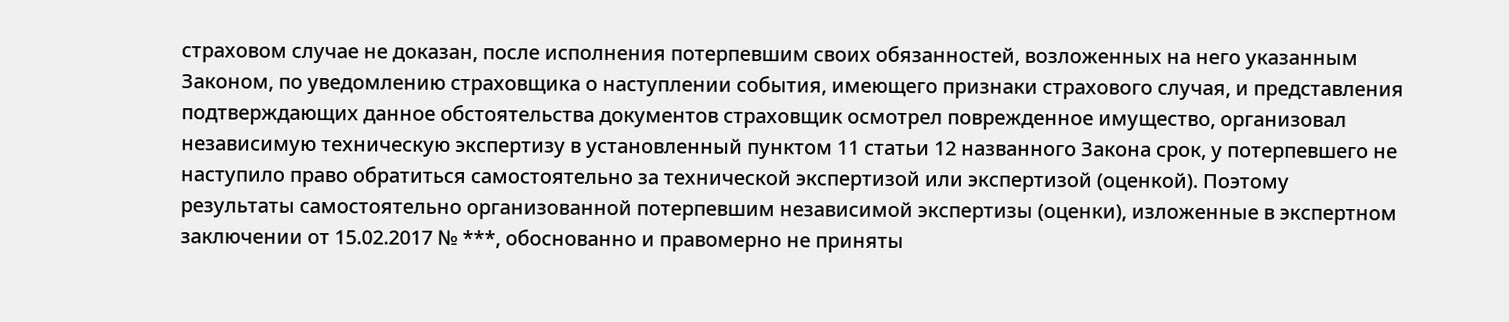страховом случае не доказан, после исполнения потерпевшим своих обязанностей, возложенных на него указанным Законом, по уведомлению страховщика о наступлении события, имеющего признаки страхового случая, и представления подтверждающих данное обстоятельства документов страховщик осмотрел поврежденное имущество, организовал независимую техническую экспертизу в установленный пунктом 11 статьи 12 названного Закона срок, у потерпевшего не наступило право обратиться самостоятельно за технической экспертизой или экспертизой (оценкой). Поэтому результаты самостоятельно организованной потерпевшим независимой экспертизы (оценки), изложенные в экспертном заключении от 15.02.2017 № ***, обоснованно и правомерно не приняты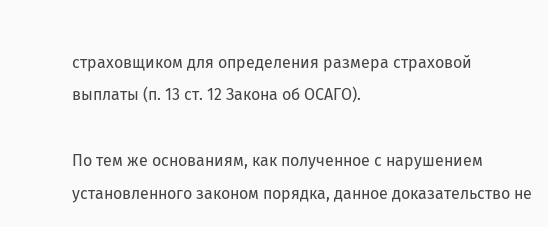страховщиком для определения размера страховой выплаты (п. 13 ст. 12 Закона об ОСАГО).

По тем же основаниям, как полученное с нарушением установленного законом порядка, данное доказательство не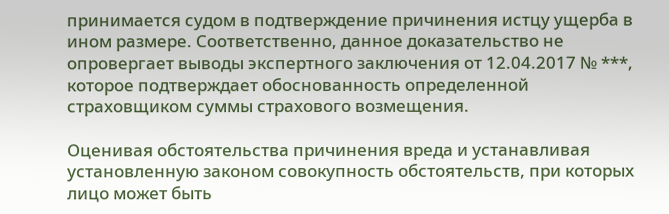принимается судом в подтверждение причинения истцу ущерба в ином размере. Соответственно, данное доказательство не опровергает выводы экспертного заключения от 12.04.2017 № ***, которое подтверждает обоснованность определенной страховщиком суммы страхового возмещения.

Оценивая обстоятельства причинения вреда и устанавливая установленную законом совокупность обстоятельств, при которых лицо может быть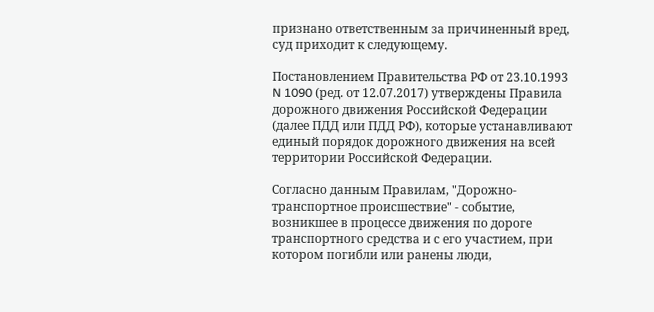признано ответственным за причиненный вред, суд приходит к следующему.

Постановлением Правительства РФ от 23.10.1993 N 1090 (ред. от 12.07.2017) утверждены Правила дорожного движения Российской Федерации (далее ПДД или ПДД РФ), которые устанавливают единый порядок дорожного движения на всей территории Российской Федерации.

Согласно данным Правилам, "Дорожно-транспортное происшествие" - событие, возникшее в процессе движения по дороге транспортного средства и с его участием, при котором погибли или ранены люди,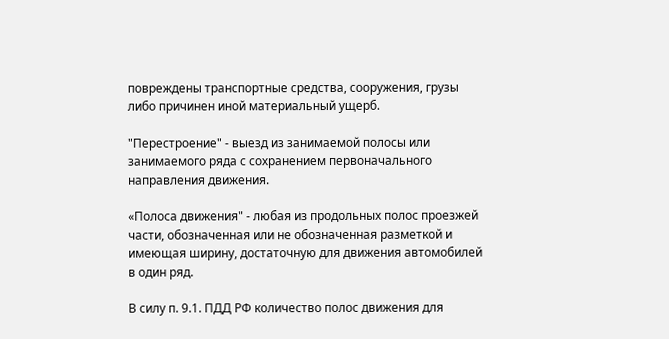повреждены транспортные средства, сооружения, грузы либо причинен иной материальный ущерб.

"Перестроение" - выезд из занимаемой полосы или занимаемого ряда с сохранением первоначального направления движения.

«Полоса движения" - любая из продольных полос проезжей части, обозначенная или не обозначенная разметкой и имеющая ширину, достаточную для движения автомобилей в один ряд.

В силу п. 9.1. ПДД РФ количество полос движения для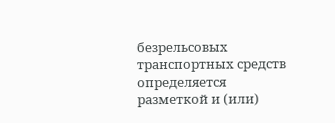безрельсовых транспортных средств определяется разметкой и (или)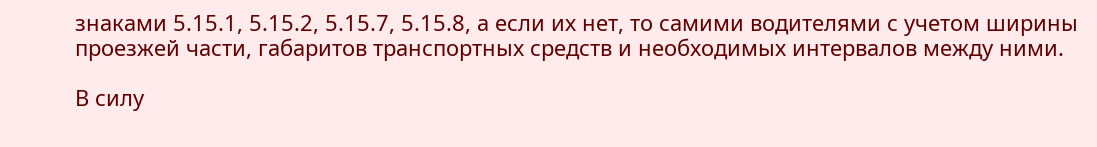знаками 5.15.1, 5.15.2, 5.15.7, 5.15.8, а если их нет, то самими водителями с учетом ширины проезжей части, габаритов транспортных средств и необходимых интервалов между ними.

В силу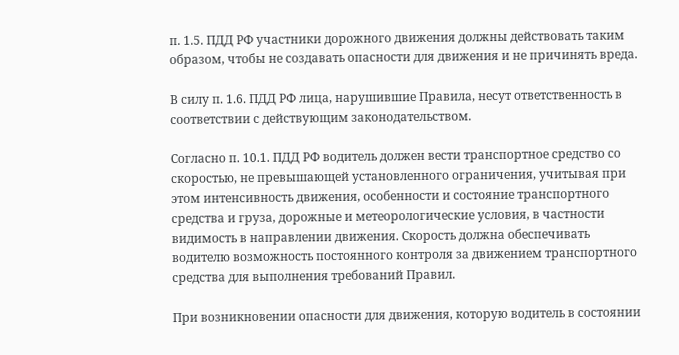п. 1.5. ПДД РФ участники дорожного движения должны действовать таким образом, чтобы не создавать опасности для движения и не причинять вреда.

В силу п. 1.6. ПДД РФ лица, нарушившие Правила, несут ответственность в соответствии с действующим законодательством.

Согласно п. 10.1. ПДД РФ водитель должен вести транспортное средство со скоростью, не превышающей установленного ограничения, учитывая при этом интенсивность движения, особенности и состояние транспортного средства и груза, дорожные и метеорологические условия, в частности видимость в направлении движения. Скорость должна обеспечивать водителю возможность постоянного контроля за движением транспортного средства для выполнения требований Правил.

При возникновении опасности для движения, которую водитель в состоянии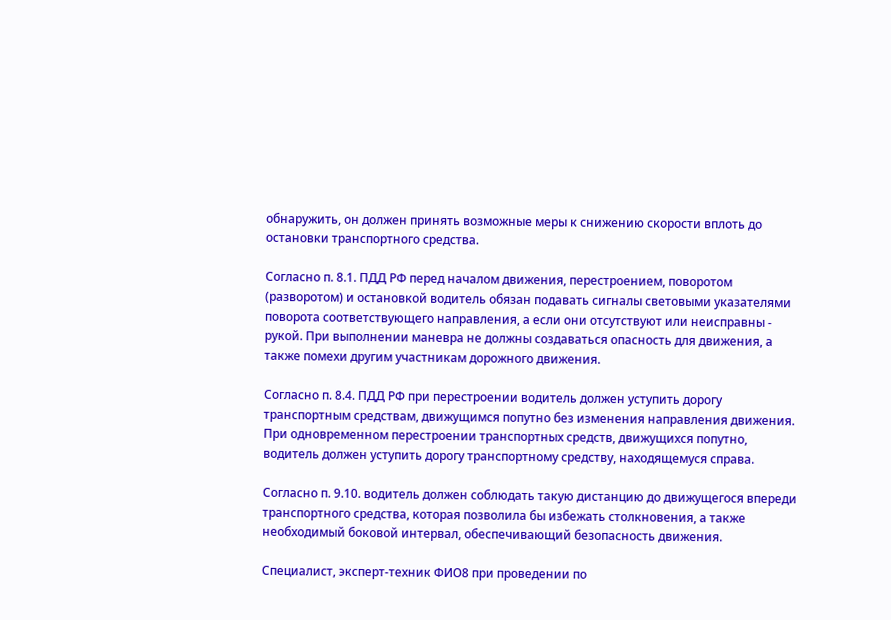обнаружить, он должен принять возможные меры к снижению скорости вплоть до остановки транспортного средства.

Согласно п. 8.1. ПДД РФ перед началом движения, перестроением, поворотом (разворотом) и остановкой водитель обязан подавать сигналы световыми указателями поворота соответствующего направления, а если они отсутствуют или неисправны - рукой. При выполнении маневра не должны создаваться опасность для движения, а также помехи другим участникам дорожного движения.

Согласно п. 8.4. ПДД РФ при перестроении водитель должен уступить дорогу транспортным средствам, движущимся попутно без изменения направления движения. При одновременном перестроении транспортных средств, движущихся попутно, водитель должен уступить дорогу транспортному средству, находящемуся справа.

Согласно п. 9.10. водитель должен соблюдать такую дистанцию до движущегося впереди транспортного средства, которая позволила бы избежать столкновения, а также необходимый боковой интервал, обеспечивающий безопасность движения.

Специалист, эксперт-техник ФИО8 при проведении по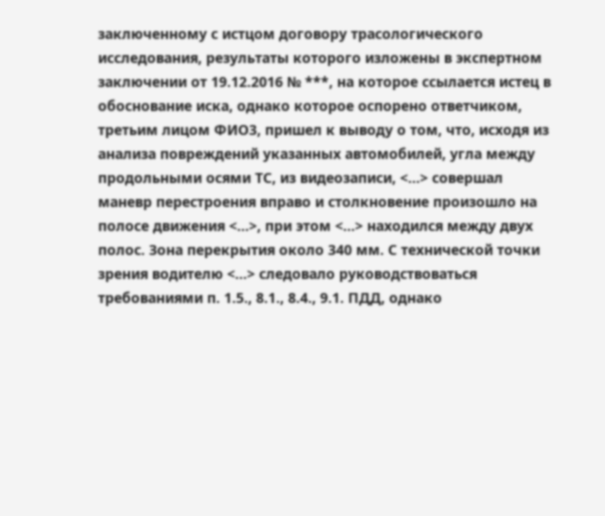заключенному с истцом договору трасологического исследования, результаты которого изложены в экспертном заключении от 19.12.2016 № ***, на которое ссылается истец в обоснование иска, однако которое оспорено ответчиком, третьим лицом ФИО3, пришел к выводу о том, что, исходя из анализа повреждений указанных автомобилей, угла между продольными осями ТС, из видеозаписи, <...> совершал маневр перестроения вправо и столкновение произошло на полосе движения <...>, при этом <...> находился между двух полос. Зона перекрытия около 340 мм. С технической точки зрения водителю <...> следовало руководствоваться требованиями п. 1.5., 8.1., 8.4., 9.1. ПДД, однако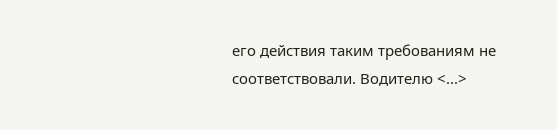его действия таким требованиям не соответствовали. Водителю <...>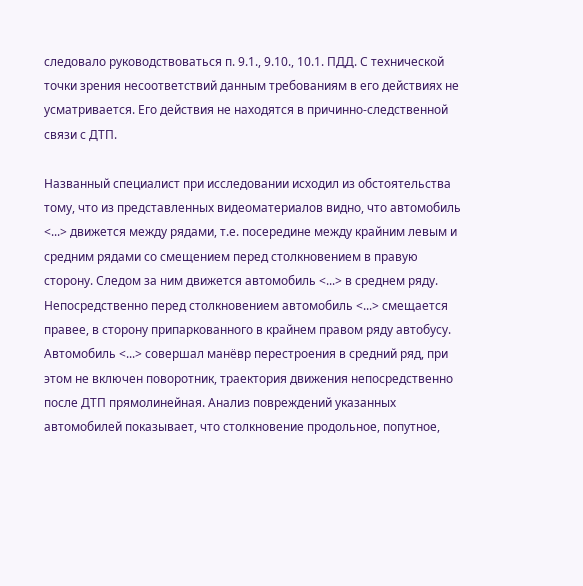следовало руководствоваться п. 9.1., 9.10., 10.1. ПДД. С технической точки зрения несоответствий данным требованиям в его действиях не усматривается. Его действия не находятся в причинно-следственной связи с ДТП.

Названный специалист при исследовании исходил из обстоятельства тому, что из представленных видеоматериалов видно, что автомобиль <...> движется между рядами, т.е. посередине между крайним левым и средним рядами со смещением перед столкновением в правую сторону. Следом за ним движется автомобиль <...> в среднем ряду. Непосредственно перед столкновением автомобиль <...> смещается правее, в сторону припаркованного в крайнем правом ряду автобусу. Автомобиль <...> совершал манёвр перестроения в средний ряд, при этом не включен поворотник, траектория движения непосредственно после ДТП прямолинейная. Анализ повреждений указанных автомобилей показывает, что столкновение продольное, попутное,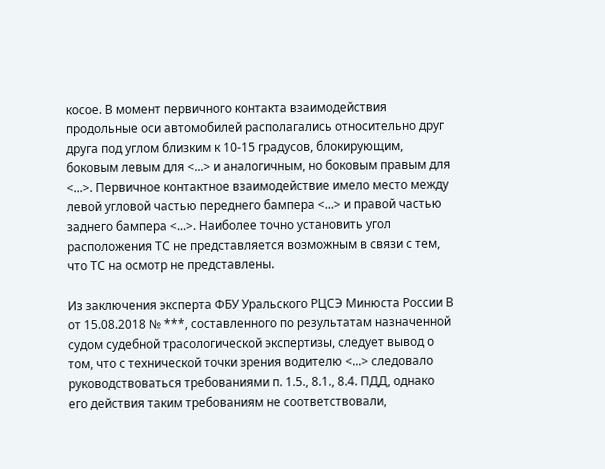косое. В момент первичного контакта взаимодействия продольные оси автомобилей располагались относительно друг друга под углом близким к 10-15 градусов, блокирующим, боковым левым для <...> и аналогичным, но боковым правым для <...>. Первичное контактное взаимодействие имело место между левой угловой частью переднего бампера <...> и правой частью заднего бампера <...>. Наиболее точно установить угол расположения ТС не представляется возможным в связи с тем, что ТС на осмотр не представлены.

Из заключения эксперта ФБУ Уральского РЦСЭ Минюста России В от 15.08.2018 № ***, составленного по результатам назначенной судом судебной трасологической экспертизы, следует вывод о том, что с технической точки зрения водителю <...> следовало руководствоваться требованиями п. 1.5., 8.1., 8.4. ПДД, однако его действия таким требованиям не соответствовали,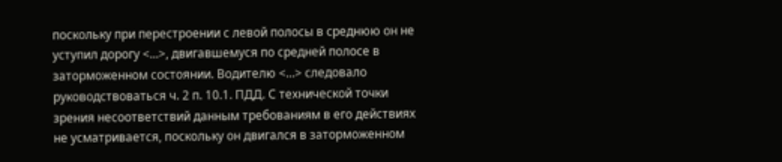поскольку при перестроении с левой полосы в среднюю он не уступил дорогу <...>, двигавшемуся по средней полосе в заторможенном состоянии. Водителю <...> следовало руководствоваться ч. 2 п. 10.1. ПДД. С технической точки зрения несоответствий данным требованиям в его действиях не усматривается, поскольку он двигался в заторможенном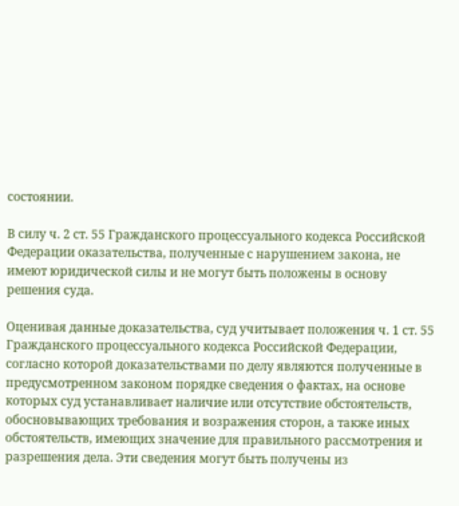состоянии.

В силу ч. 2 ст. 55 Гражданского процессуального кодекса Российской Федерации оказательства, полученные с нарушением закона, не имеют юридической силы и не могут быть положены в основу решения суда.

Оценивая данные доказательства, суд учитывает положения ч. 1 ст. 55 Гражданского процессуального кодекса Российской Федерации, согласно которой доказательствами по делу являются полученные в предусмотренном законом порядке сведения о фактах, на основе которых суд устанавливает наличие или отсутствие обстоятельств, обосновывающих требования и возражения сторон, а также иных обстоятельств, имеющих значение для правильного рассмотрения и разрешения дела. Эти сведения могут быть получены из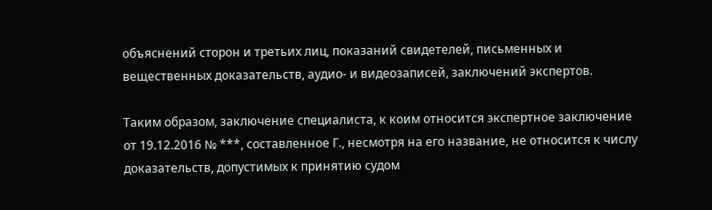объяснений сторон и третьих лиц, показаний свидетелей, письменных и вещественных доказательств, аудио- и видеозаписей, заключений экспертов.

Таким образом, заключение специалиста, к коим относится экспертное заключение от 19.12.2016 № ***, составленное Г., несмотря на его название, не относится к числу доказательств, допустимых к принятию судом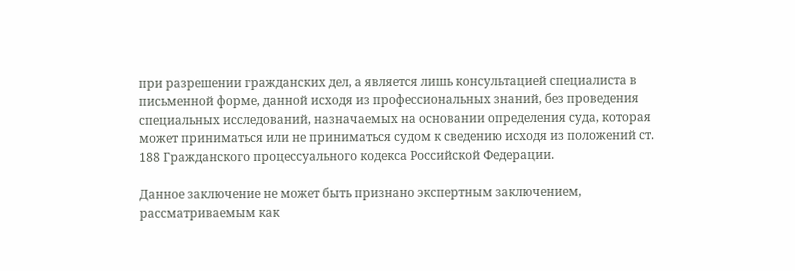при разрешении гражданских дел, а является лишь консультацией специалиста в письменной форме, данной исходя из профессиональных знаний, без проведения специальных исследований, назначаемых на основании определения суда, которая может приниматься или не приниматься судом к сведению исходя из положений ст. 188 Гражданского процессуального кодекса Российской Федерации.

Данное заключение не может быть признано экспертным заключением, рассматриваемым как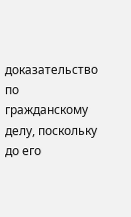доказательство по гражданскому делу, поскольку до его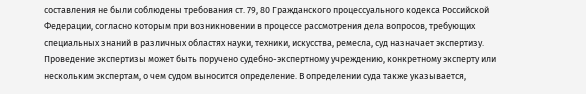составления не были соблюдены требования ст. 79, 80 Гражданского процессуального кодекса Российской Федерации, согласно которым при возникновении в процессе рассмотрения дела вопросов, требующих специальных знаний в различных областях науки, техники, искусства, ремесла, суд назначает экспертизу. Проведение экспертизы может быть поручено судебно-экспертному учреждению, конкретному эксперту или нескольким экспертам, о чем судом выносится определение. В определении суда также указывается,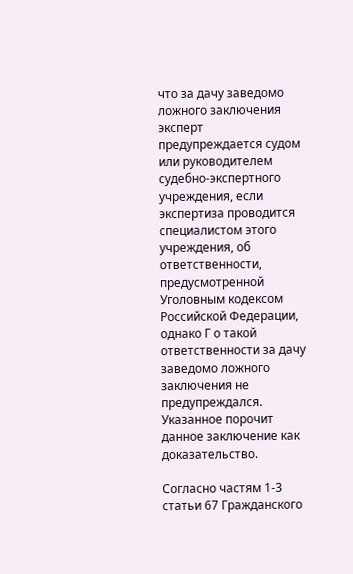что за дачу заведомо ложного заключения эксперт предупреждается судом или руководителем судебно-экспертного учреждения, если экспертиза проводится специалистом этого учреждения, об ответственности, предусмотренной Уголовным кодексом Российской Федерации, однако Г о такой ответственности за дачу заведомо ложного заключения не предупреждался. Указанное порочит данное заключение как доказательство.

Согласно частям 1-3 статьи 67 Гражданского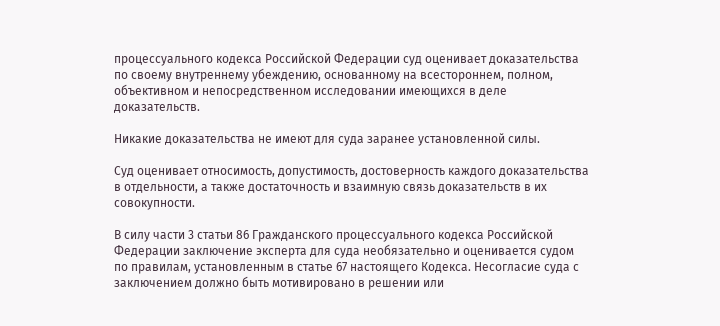процессуального кодекса Российской Федерации суд оценивает доказательства по своему внутреннему убеждению, основанному на всестороннем, полном, объективном и непосредственном исследовании имеющихся в деле доказательств.

Никакие доказательства не имеют для суда заранее установленной силы.

Суд оценивает относимость, допустимость, достоверность каждого доказательства в отдельности, а также достаточность и взаимную связь доказательств в их совокупности.

В силу части 3 статьи 86 Гражданского процессуального кодекса Российской Федерации заключение эксперта для суда необязательно и оценивается судом по правилам, установленным в статье 67 настоящего Кодекса. Несогласие суда с заключением должно быть мотивировано в решении или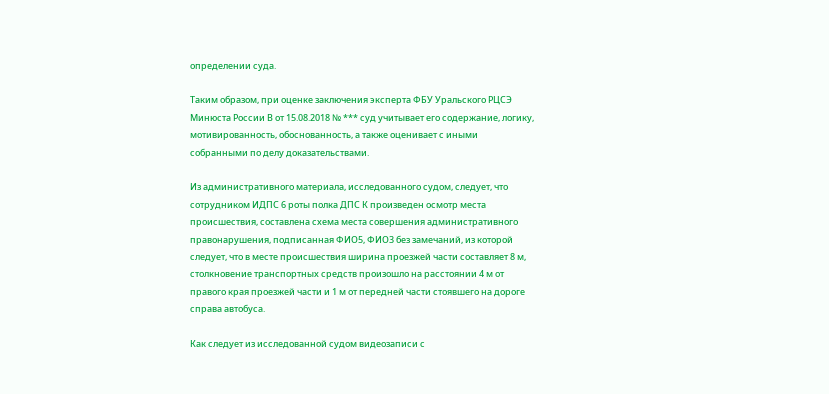определении суда.

Таким образом, при оценке заключения эксперта ФБУ Уральского РЦСЭ Минюста России В от 15.08.2018 № *** суд учитывает его содержание, логику, мотивированность, обоснованность, а также оценивает с иными собранными по делу доказательствами.

Из административного материала, исследованного судом, следует, что сотрудником ИДПС 6 роты полка ДПС К произведен осмотр места происшествия, составлена схема места совершения административного правонарушения, подписанная ФИО5, ФИО3 без замечаний, из которой следует, что в месте происшествия ширина проезжей части составляет 8 м, столкновение транспортных средств произошло на расстоянии 4 м от правого края проезжей части и 1 м от передней части стоявшего на дороге справа автобуса.

Как следует из исследованной судом видеозаписи с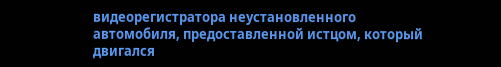видеорегистратора неустановленного автомобиля, предоставленной истцом, который двигался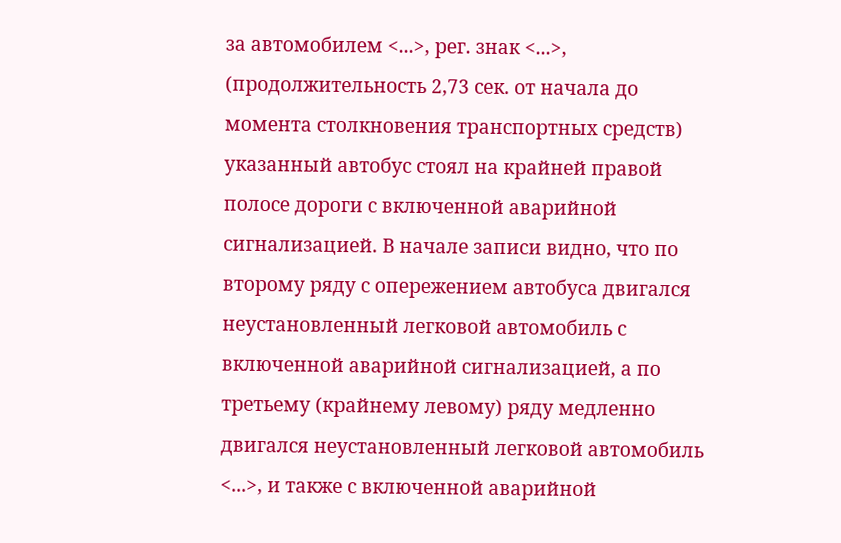за автомобилем <...>, рег. знак <...>, (продолжительность 2,73 сек. от начала до момента столкновения транспортных средств) указанный автобус стоял на крайней правой полосе дороги с включенной аварийной сигнализацией. В начале записи видно, что по второму ряду с опережением автобуса двигался неустановленный легковой автомобиль с включенной аварийной сигнализацией, а по третьему (крайнему левому) ряду медленно двигался неустановленный легковой автомобиль <...>, и также с включенной аварийной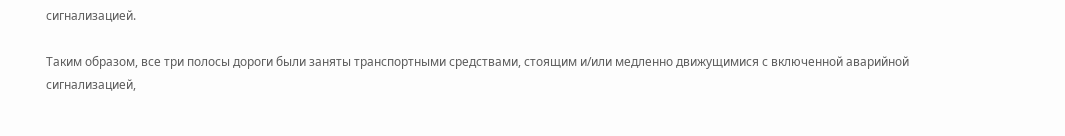сигнализацией.

Таким образом, все три полосы дороги были заняты транспортными средствами, стоящим и/или медленно движущимися с включенной аварийной сигнализацией,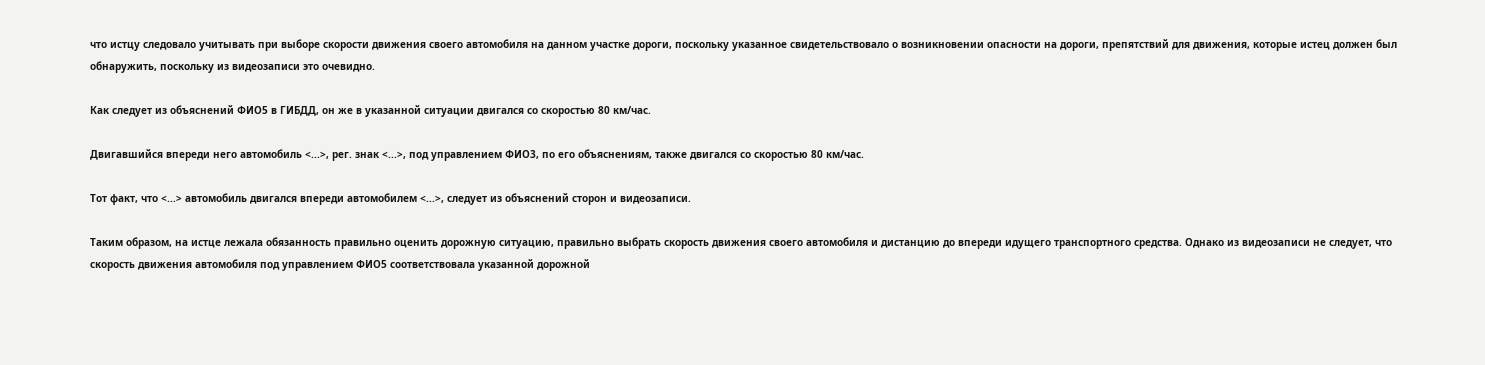что истцу следовало учитывать при выборе скорости движения своего автомобиля на данном участке дороги, поскольку указанное свидетельствовало о возникновении опасности на дороги, препятствий для движения, которые истец должен был обнаружить, поскольку из видеозаписи это очевидно.

Как следует из объяснений ФИО5 в ГИБДД, он же в указанной ситуации двигался со скоростью 80 км/час.

Двигавшийся впереди него автомобиль <...>, рег. знак <...>, под управлением ФИО3, по его объяснениям, также двигался со скоростью 80 км/час.

Тот факт, что <...> автомобиль двигался впереди автомобилем <...>, следует из объяснений сторон и видеозаписи.

Таким образом, на истце лежала обязанность правильно оценить дорожную ситуацию, правильно выбрать скорость движения своего автомобиля и дистанцию до впереди идущего транспортного средства. Однако из видеозаписи не следует, что скорость движения автомобиля под управлением ФИО5 соответствовала указанной дорожной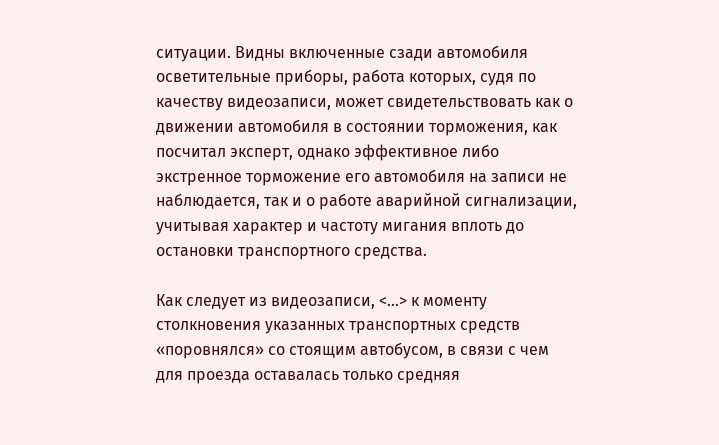ситуации. Видны включенные сзади автомобиля осветительные приборы, работа которых, судя по качеству видеозаписи, может свидетельствовать как о движении автомобиля в состоянии торможения, как посчитал эксперт, однако эффективное либо экстренное торможение его автомобиля на записи не наблюдается, так и о работе аварийной сигнализации, учитывая характер и частоту мигания вплоть до остановки транспортного средства.

Как следует из видеозаписи, <...> к моменту столкновения указанных транспортных средств «поровнялся» со стоящим автобусом, в связи с чем для проезда оставалась только средняя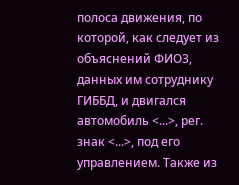полоса движения, по которой, как следует из объяснений ФИО3, данных им сотруднику ГИББД, и двигался автомобиль <...>, рег. знак <...>, под его управлением. Также из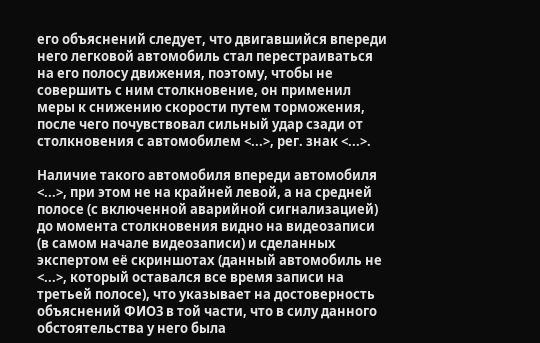его объяснений следует, что двигавшийся впереди него легковой автомобиль стал перестраиваться на его полосу движения, поэтому, чтобы не совершить с ним столкновение, он применил меры к снижению скорости путем торможения, после чего почувствовал сильный удар сзади от столкновения с автомобилем <...>, рег. знак <...>.

Наличие такого автомобиля впереди автомобиля <...>, при этом не на крайней левой, а на средней полосе (с включенной аварийной сигнализацией) до момента столкновения видно на видеозаписи (в самом начале видеозаписи) и сделанных экспертом её скриншотах (данный автомобиль не <...>, который оставался все время записи на третьей полосе), что указывает на достоверность объяснений ФИО3 в той части, что в силу данного обстоятельства у него была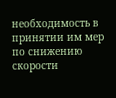необходимость в принятии им мер по снижению скорости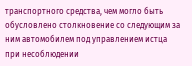транспортного средства, чем могло быть обусловлено столкновение со следующим за ним автомобилем под управлением истца при несоблюдении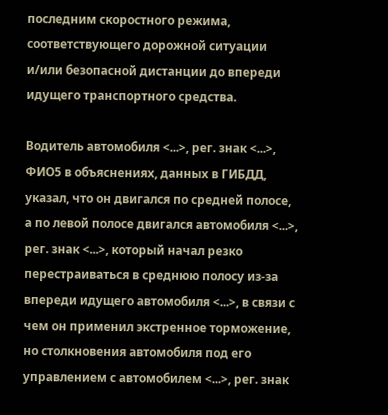последним скоростного режима, соответствующего дорожной ситуации и/или безопасной дистанции до впереди идущего транспортного средства.

Водитель автомобиля <...>, рег. знак <...>, ФИО5 в объяснениях, данных в ГИБДД, указал, что он двигался по средней полосе, а по левой полосе двигался автомобиля <...>, рег. знак <...>, который начал резко перестраиваться в среднюю полосу из-за впереди идущего автомобиля <...>, в связи с чем он применил экстренное торможение, но столкновения автомобиля под его управлением с автомобилем <...>, рег. знак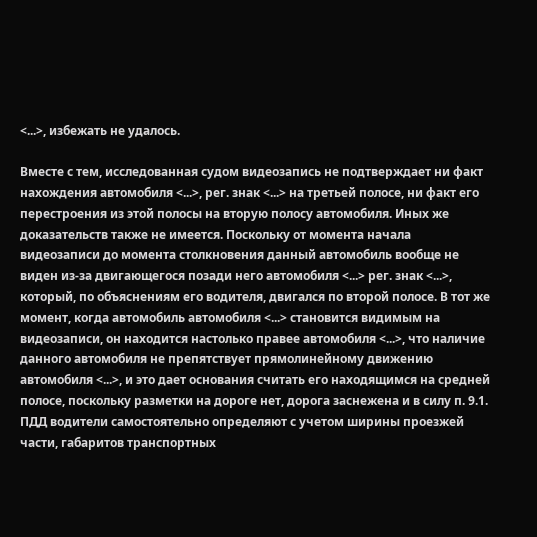<...>, избежать не удалось.

Вместе с тем, исследованная судом видеозапись не подтверждает ни факт нахождения автомобиля <...>, рег. знак <...> на третьей полосе, ни факт его перестроения из этой полосы на вторую полосу автомобиля. Иных же доказательств также не имеется. Поскольку от момента начала видеозаписи до момента столкновения данный автомобиль вообще не виден из-за двигающегося позади него автомобиля <...> рег. знак <...>, который, по объяснениям его водителя, двигался по второй полосе. В тот же момент, когда автомобиль автомобиля <...> становится видимым на видеозаписи, он находится настолько правее автомобиля <...>, что наличие данного автомобиля не препятствует прямолинейному движению автомобиля <...>, и это дает основания считать его находящимся на средней полосе, поскольку разметки на дороге нет, дорога заснежена и в силу п. 9.1. ПДД водители самостоятельно определяют с учетом ширины проезжей части, габаритов транспортных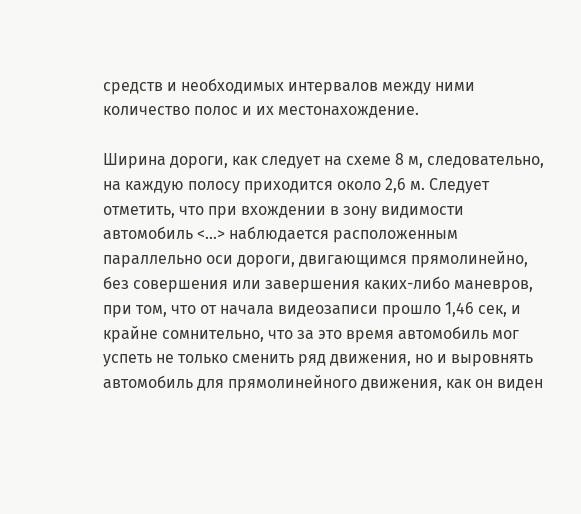средств и необходимых интервалов между ними количество полос и их местонахождение.

Ширина дороги, как следует на схеме 8 м, следовательно, на каждую полосу приходится около 2,6 м. Следует отметить, что при вхождении в зону видимости автомобиль <...> наблюдается расположенным параллельно оси дороги, двигающимся прямолинейно, без совершения или завершения каких-либо маневров, при том, что от начала видеозаписи прошло 1,46 сек, и крайне сомнительно, что за это время автомобиль мог успеть не только сменить ряд движения, но и выровнять автомобиль для прямолинейного движения, как он виден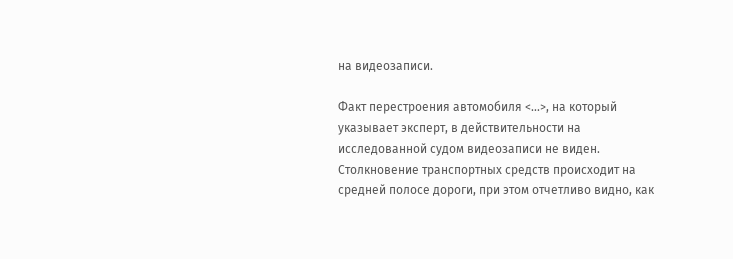на видеозаписи.

Факт перестроения автомобиля <...>, на который указывает эксперт, в действительности на исследованной судом видеозаписи не виден. Столкновение транспортных средств происходит на средней полосе дороги, при этом отчетливо видно, как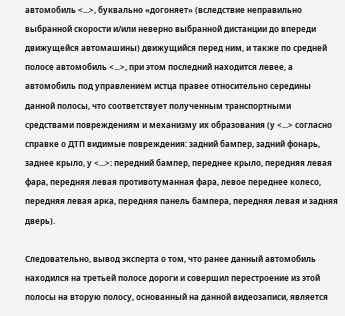автомобиль <...>, буквально «догоняет» (вследствие неправильно выбранной скорости и/или неверно выбранной дистанции до впереди движущейся автомашины) движущийся перед ним, и также по средней полосе автомобиль <...>, при этом последний находится левее, а автомобиль под управлением истца правее относительно середины данной полосы, что соответствует полученным транспортными средствами повреждениям и механизму их образования (у <...> согласно справке о ДТП видимые повреждения: задний бампер, задний фонарь, заднее крыло, у <...>: передний бампер, переднее крыло, передняя левая фара, передняя левая противотуманная фара, левое переднее колесо, передняя левая арка, передняя панель бампера, передняя левая и задняя дверь).

Следовательно, вывод эксперта о том, что ранее данный автомобиль находился на третьей полосе дороги и совершил перестроение из этой полосы на вторую полосу, основанный на данной видеозаписи, является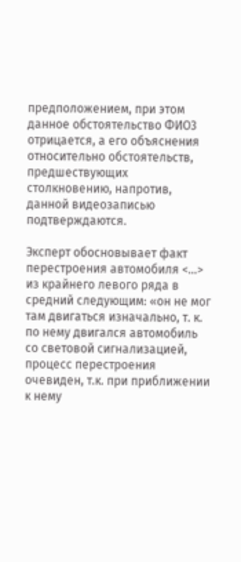предположением, при этом данное обстоятельство ФИО3 отрицается, а его объяснения относительно обстоятельств, предшествующих столкновению, напротив, данной видеозаписью подтверждаются.

Эксперт обосновывает факт перестроения автомобиля <...> из крайнего левого ряда в средний следующим: «он не мог там двигаться изначально, т. к. по нему двигался автомобиль со световой сигнализацией, процесс перестроения очевиден, т.к. при приближении к нему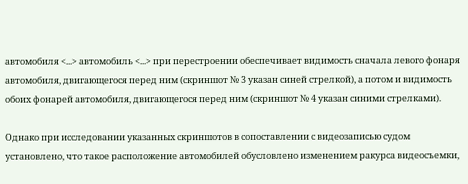автомобиля <...> автомобиль <...> при перестроении обеспечивает видимость сначала левого фонаря автомобиля, двигающегося перед ним (скриншот № 3 указан синей стрелкой), а потом и видимость обоих фонарей автомобиля, двигающегося перед ним (скриншот № 4 указан синими стрелками).

Однако при исследовании указанных скриншотов в сопоставлении с видеозаписью судом установлено, что такое расположение автомобилей обусловлено изменением ракурса видеосъемки,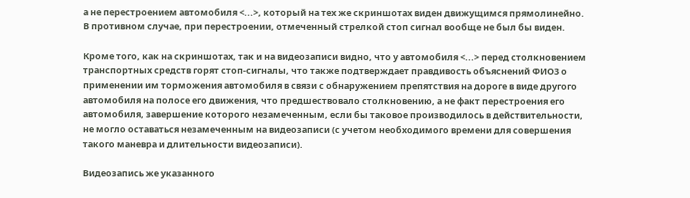а не перестроением автомобиля <...>, который на тех же скриншотах виден движущимся прямолинейно. В противном случае, при перестроении, отмеченный стрелкой стоп сигнал вообще не был бы виден.

Кроме того, как на скриншотах, так и на видеозаписи видно, что у автомобиля <...> перед столкновением транспортных средств горят стоп-сигналы, что также подтверждает правдивость объяснений ФИО3 о применении им торможения автомобиля в связи с обнаружением препятствия на дороге в виде другого автомобиля на полосе его движения, что предшествовало столкновению, а не факт перестроения его автомобиля, завершение которого незамеченным, если бы таковое производилось в действительности, не могло оставаться незамеченным на видеозаписи (с учетом необходимого времени для совершения такого маневра и длительности видеозаписи).

Видеозапись же указанного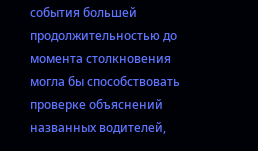события большей продолжительностью до момента столкновения могла бы способствовать проверке объяснений названных водителей,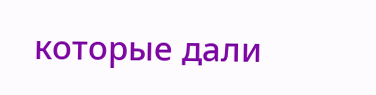которые дали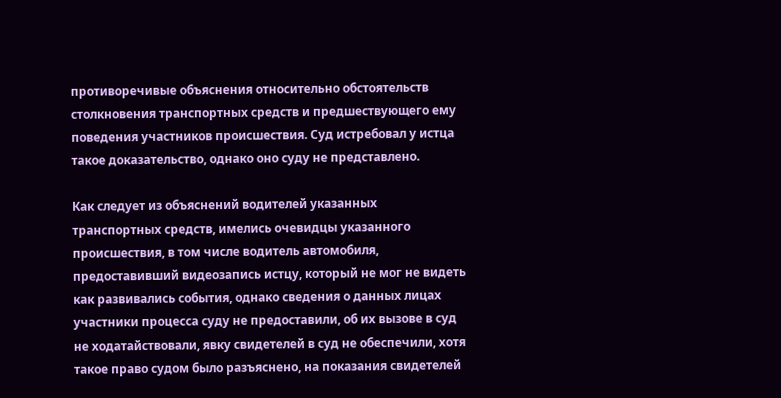противоречивые объяснения относительно обстоятельств столкновения транспортных средств и предшествующего ему поведения участников происшествия. Суд истребовал у истца такое доказательство, однако оно суду не представлено.

Как следует из объяснений водителей указанных транспортных средств, имелись очевидцы указанного происшествия, в том числе водитель автомобиля, предоставивший видеозапись истцу, который не мог не видеть как развивались события, однако сведения о данных лицах участники процесса суду не предоставили, об их вызове в суд не ходатайствовали, явку свидетелей в суд не обеспечили, хотя такое право судом было разъяснено, на показания свидетелей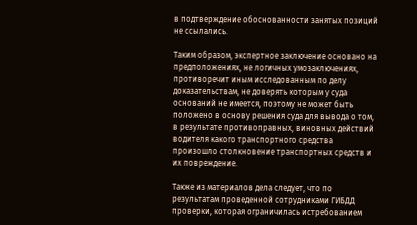в подтверждение обоснованности занятых позиций не ссылались.

Таким образом, экспертное заключение основано на предположениях, не логичных умозаключениях, противоречит иным исследованным по делу доказательствам, не доверять которым у суда оснований не имеется, поэтому не может быть положено в основу решения суда для вывода о том, в результате противоправных, виновных действий водителя какого транспортного средства произошло столкновение транспортных средств и их повреждение.

Также из материалов дела следует, что по результатам проведенной сотрудниками ГИБДД проверки, которая ограничилась истребованием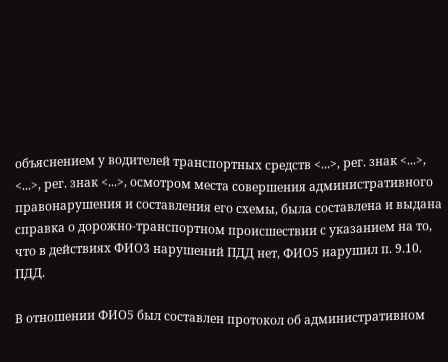объяснением у водителей транспортных средств <...>, рег. знак <...>, <...>, рег. знак <...>, осмотром места совершения административного правонарушения и составления его схемы, была составлена и выдана справка о дорожно-транспортном происшествии с указанием на то, что в действиях ФИО3 нарушений ПДД нет, ФИО5 нарушил п. 9.10. ПДД.

В отношении ФИО5 был составлен протокол об административном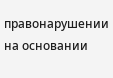правонарушении на основании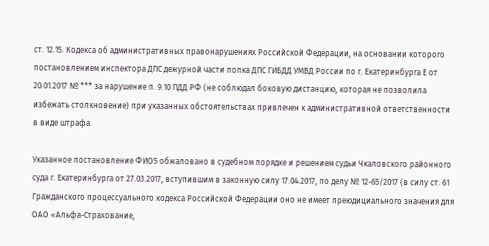ст. 12.15. Кодекса об административных правонарушениях Российской Федерации, на основании которого постановлением инспектора ДПС дежурной части полка ДПС ГИБДД УМВД России по г. Екатеринбурга Е от 20.01.2017 № *** за нарушение п. 9.10 ПДД РФ (не соблюдал боковую дистанцию, которая не позволила избежать столкновение) при указанных обстоятельствах привлечен к административной ответственности в виде штрафа.

Указанное постановление ФИО5 обжаловано в судебном порядке и решением судьи Чкаловского районного суда г. Екатеринбурга от 27.03.2017, вступившим в законную силу 17.04.2017, по делу № 12-65/2017 (в силу ст. 61 Гражданского процессуального кодекса Российской Федерации оно не имеет преюдициального значения для ОАО «Альфа-Страхование,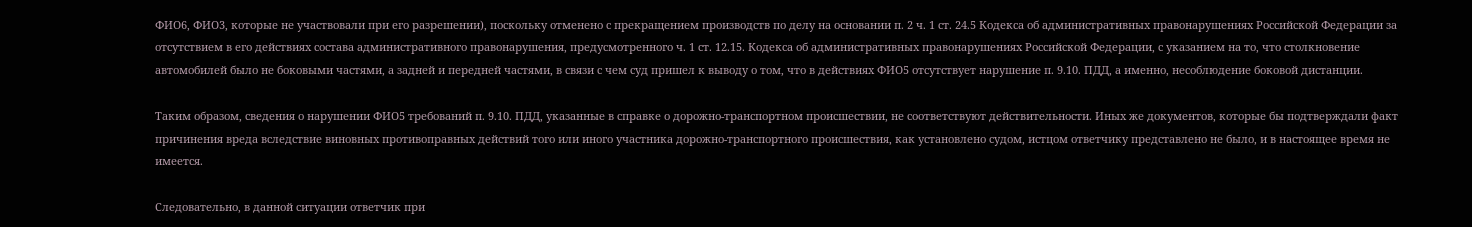ФИО6, ФИО3, которые не участвовали при его разрешении), поскольку отменено с прекращением производств по делу на основании п. 2 ч. 1 ст. 24.5 Кодекса об административных правонарушениях Российской Федерации за отсутствием в его действиях состава административного правонарушения, предусмотренного ч. 1 ст. 12.15. Кодекса об административных правонарушениях Российской Федерации, с указанием на то, что столкновение автомобилей было не боковыми частями, а задней и передней частями, в связи с чем суд пришел к выводу о том, что в действиях ФИО5 отсутствует нарушение п. 9.10. ПДД, а именно, несоблюдение боковой дистанции.

Таким образом, сведения о нарушении ФИО5 требований п. 9.10. ПДД, указанные в справке о дорожно-транспортном происшествии, не соответствуют действительности. Иных же документов, которые бы подтверждали факт причинения вреда вследствие виновных противоправных действий того или иного участника дорожно-транспортного происшествия, как установлено судом, истцом ответчику представлено не было, и в настоящее время не имеется.

Следовательно, в данной ситуации ответчик при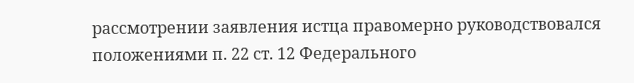рассмотрении заявления истца правомерно руководствовался положениями п. 22 ст. 12 Федерального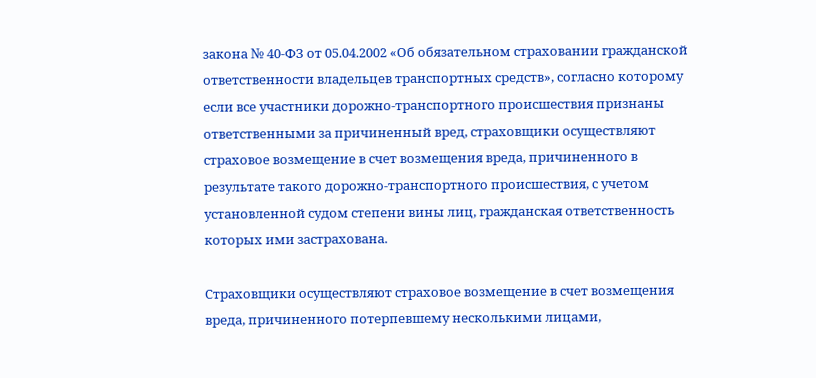закона № 40-ФЗ от 05.04.2002 «Об обязательном страховании гражданской ответственности владельцев транспортных средств», согласно которому если все участники дорожно-транспортного происшествия признаны ответственными за причиненный вред, страховщики осуществляют страховое возмещение в счет возмещения вреда, причиненного в результате такого дорожно-транспортного происшествия, с учетом установленной судом степени вины лиц, гражданская ответственность которых ими застрахована.

Страховщики осуществляют страховое возмещение в счет возмещения вреда, причиненного потерпевшему несколькими лицами,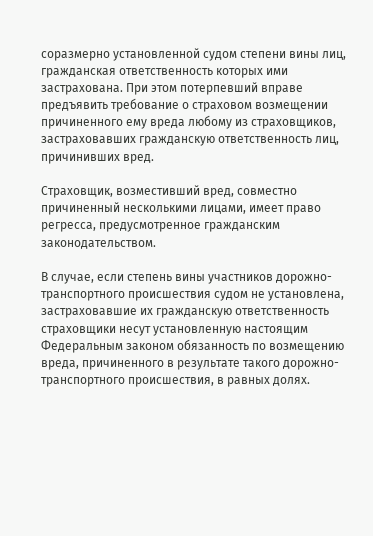соразмерно установленной судом степени вины лиц, гражданская ответственность которых ими застрахована. При этом потерпевший вправе предъявить требование о страховом возмещении причиненного ему вреда любому из страховщиков, застраховавших гражданскую ответственность лиц, причинивших вред.

Страховщик, возместивший вред, совместно причиненный несколькими лицами, имеет право регресса, предусмотренное гражданским законодательством.

В случае, если степень вины участников дорожно-транспортного происшествия судом не установлена, застраховавшие их гражданскую ответственность страховщики несут установленную настоящим Федеральным законом обязанность по возмещению вреда, причиненного в результате такого дорожно-транспортного происшествия, в равных долях.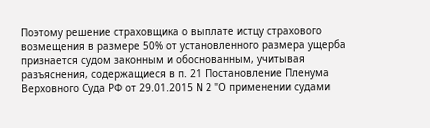Поэтому решение страховщика о выплате истцу страхового возмещения в размере 50% от установленного размера ущерба признается судом законным и обоснованным, учитывая разъяснения, содержащиеся в п. 21 Постановление Пленума Верховного Суда РФ от 29.01.2015 N 2 "О применении судами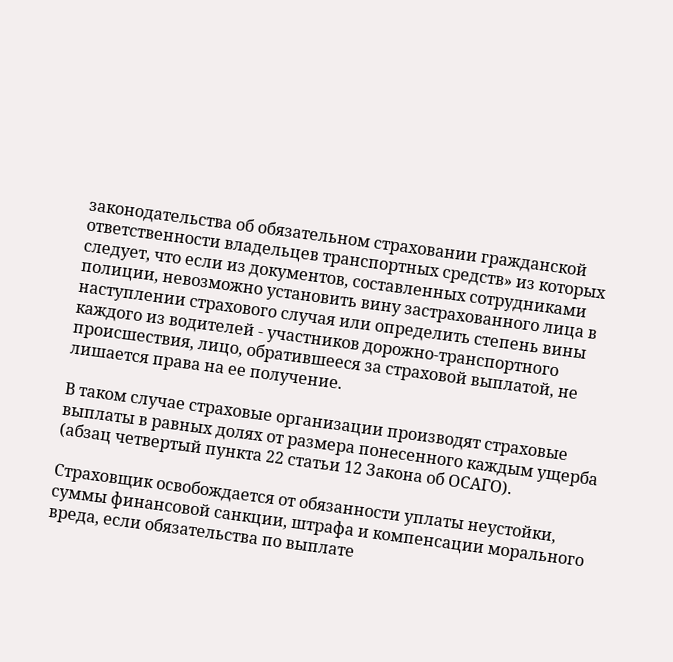законодательства об обязательном страховании гражданской ответственности владельцев транспортных средств» из которых следует, что если из документов, составленных сотрудниками полиции, невозможно установить вину застрахованного лица в наступлении страхового случая или определить степень вины каждого из водителей - участников дорожно-транспортного происшествия, лицо, обратившееся за страховой выплатой, не лишается права на ее получение.

В таком случае страховые организации производят страховые выплаты в равных долях от размера понесенного каждым ущерба (абзац четвертый пункта 22 статьи 12 Закона об ОСАГО).

Страховщик освобождается от обязанности уплаты неустойки, суммы финансовой санкции, штрафа и компенсации морального вреда, если обязательства по выплате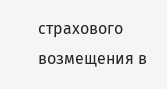страхового возмещения в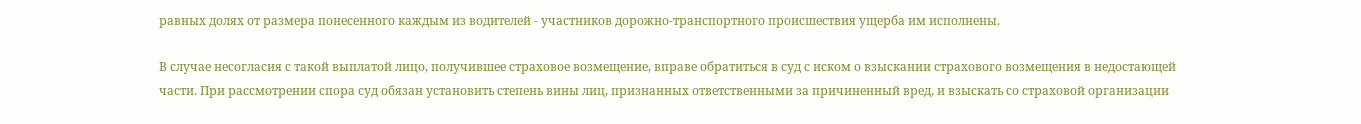равных долях от размера понесенного каждым из водителей - участников дорожно-транспортного происшествия ущерба им исполнены.

В случае несогласия с такой выплатой лицо, получившее страховое возмещение, вправе обратиться в суд с иском о взыскании страхового возмещения в недостающей части. При рассмотрении спора суд обязан установить степень вины лиц, признанных ответственными за причиненный вред, и взыскать со страховой организации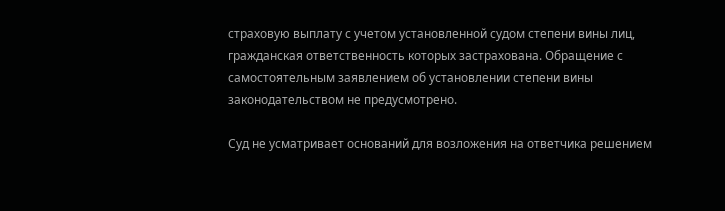страховую выплату с учетом установленной судом степени вины лиц, гражданская ответственность которых застрахована. Обращение с самостоятельным заявлением об установлении степени вины законодательством не предусмотрено.

Суд не усматривает оснований для возложения на ответчика решением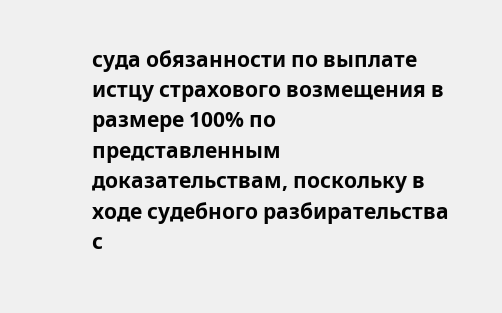суда обязанности по выплате истцу страхового возмещения в размере 100% по представленным доказательствам, поскольку в ходе судебного разбирательства с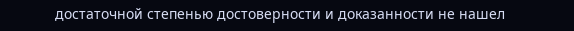достаточной степенью достоверности и доказанности не нашел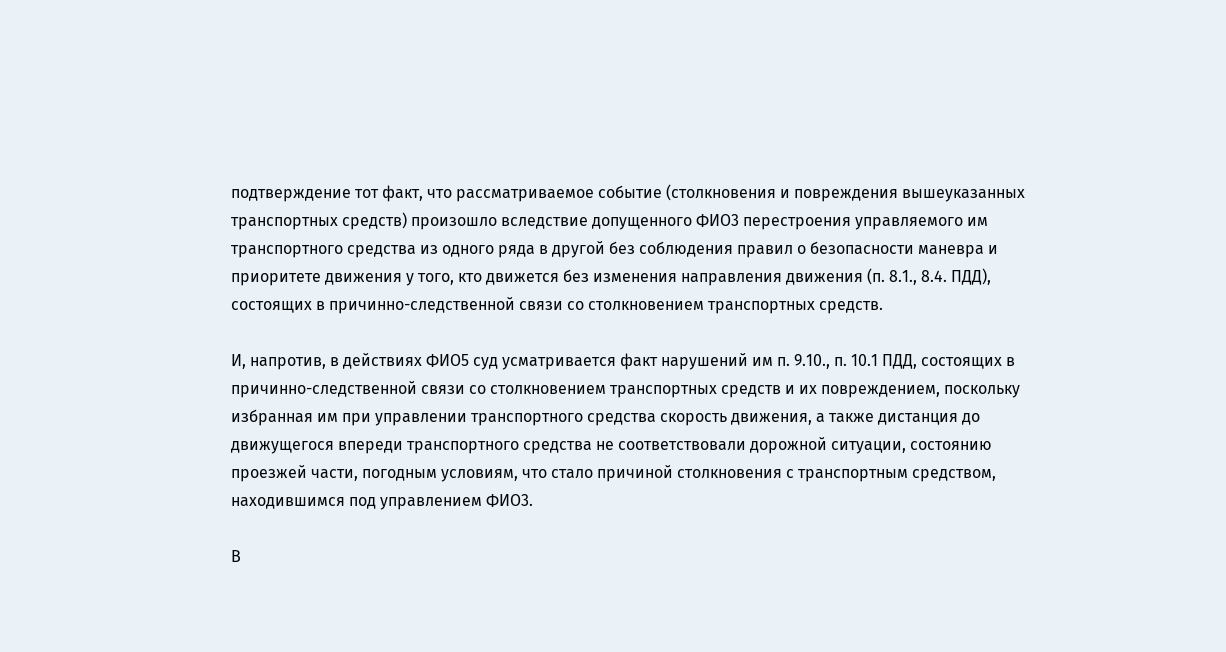подтверждение тот факт, что рассматриваемое событие (столкновения и повреждения вышеуказанных транспортных средств) произошло вследствие допущенного ФИО3 перестроения управляемого им транспортного средства из одного ряда в другой без соблюдения правил о безопасности маневра и приоритете движения у того, кто движется без изменения направления движения (п. 8.1., 8.4. ПДД), состоящих в причинно-следственной связи со столкновением транспортных средств.

И, напротив, в действиях ФИО5 суд усматривается факт нарушений им п. 9.10., п. 10.1 ПДД, состоящих в причинно-следственной связи со столкновением транспортных средств и их повреждением, поскольку избранная им при управлении транспортного средства скорость движения, а также дистанция до движущегося впереди транспортного средства не соответствовали дорожной ситуации, состоянию проезжей части, погодным условиям, что стало причиной столкновения с транспортным средством, находившимся под управлением ФИО3.

В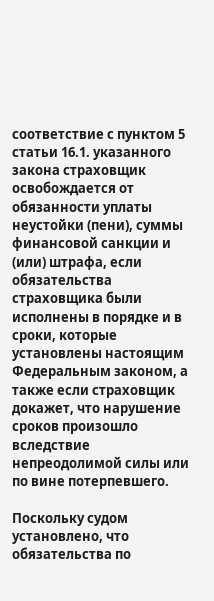соответствие с пунктом 5 статьи 16.1. указанного закона страховщик освобождается от обязанности уплаты неустойки (пени), суммы финансовой санкции и (или) штрафа, если обязательства страховщика были исполнены в порядке и в сроки, которые установлены настоящим Федеральным законом, а также если страховщик докажет, что нарушение сроков произошло вследствие непреодолимой силы или по вине потерпевшего.

Поскольку судом установлено, что обязательства по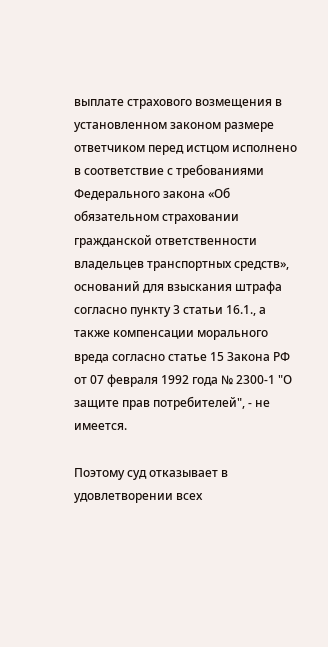выплате страхового возмещения в установленном законом размере ответчиком перед истцом исполнено в соответствие с требованиями Федерального закона «Об обязательном страховании гражданской ответственности владельцев транспортных средств», оснований для взыскания штрафа согласно пункту 3 статьи 16.1., а также компенсации морального вреда согласно статье 15 Закона РФ от 07 февраля 1992 года № 2300-1 "О защите прав потребителей", - не имеется.

Поэтому суд отказывает в удовлетворении всех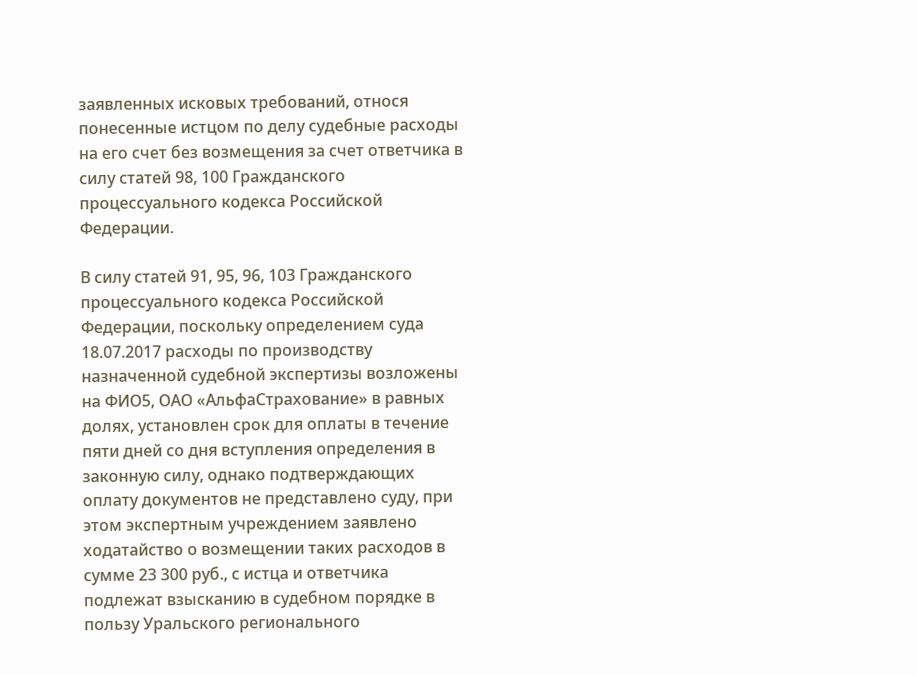заявленных исковых требований, относя понесенные истцом по делу судебные расходы на его счет без возмещения за счет ответчика в силу статей 98, 100 Гражданского процессуального кодекса Российской Федерации.

В силу статей 91, 95, 96, 103 Гражданского процессуального кодекса Российской Федерации, поскольку определением суда 18.07.2017 расходы по производству назначенной судебной экспертизы возложены на ФИО5, ОАО «АльфаСтрахование» в равных долях, установлен срок для оплаты в течение пяти дней со дня вступления определения в законную силу, однако подтверждающих оплату документов не представлено суду, при этом экспертным учреждением заявлено ходатайство о возмещении таких расходов в сумме 23 300 руб., с истца и ответчика подлежат взысканию в судебном порядке в пользу Уральского регионального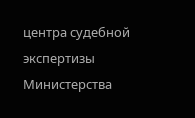центра судебной экспертизы Министерства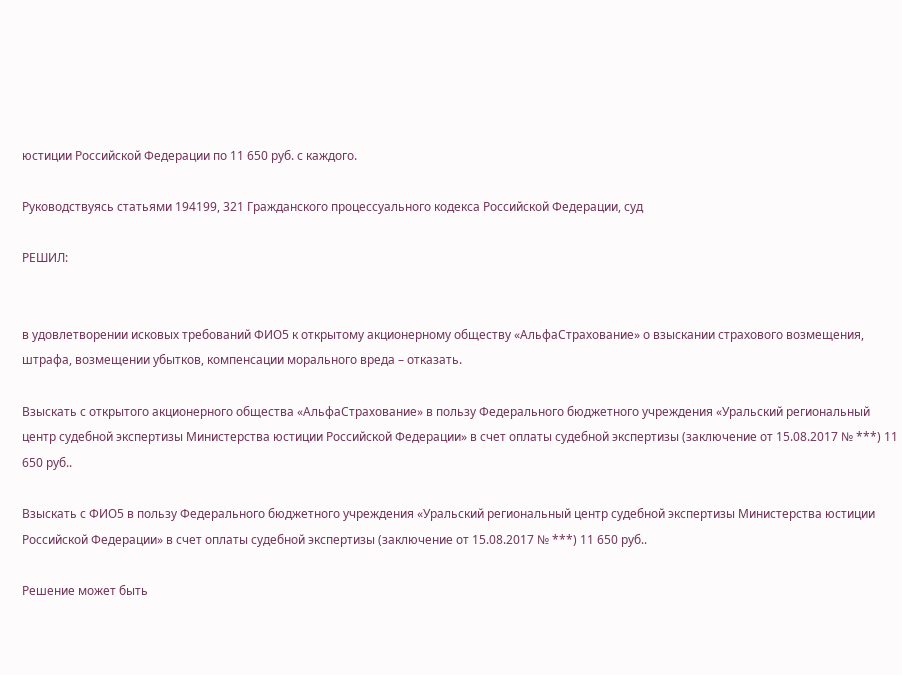юстиции Российской Федерации по 11 650 руб. с каждого.

Руководствуясь статьями 194199, 321 Гражданского процессуального кодекса Российской Федерации, суд

РЕШИЛ:


в удовлетворении исковых требований ФИО5 к открытому акционерному обществу «АльфаСтрахование» о взыскании страхового возмещения, штрафа, возмещении убытков, компенсации морального вреда – отказать.

Взыскать с открытого акционерного общества «АльфаСтрахование» в пользу Федерального бюджетного учреждения «Уральский региональный центр судебной экспертизы Министерства юстиции Российской Федерации» в счет оплаты судебной экспертизы (заключение от 15.08.2017 № ***) 11 650 руб..

Взыскать с ФИО5 в пользу Федерального бюджетного учреждения «Уральский региональный центр судебной экспертизы Министерства юстиции Российской Федерации» в счет оплаты судебной экспертизы (заключение от 15.08.2017 № ***) 11 650 руб..

Решение может быть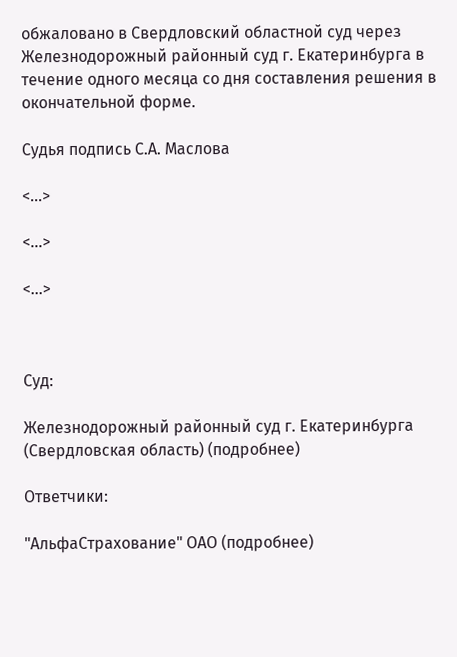обжаловано в Свердловский областной суд через Железнодорожный районный суд г. Екатеринбурга в течение одного месяца со дня составления решения в окончательной форме.

Судья подпись С.А. Маслова

<...>

<...>

<...>



Суд:

Железнодорожный районный суд г. Екатеринбурга (Свердловская область) (подробнее)

Ответчики:

"АльфаСтрахование" ОАО (подробнее)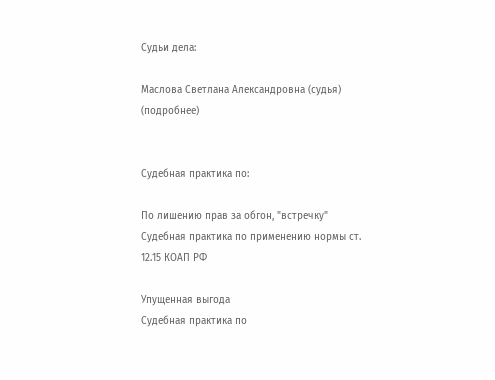Судьи дела:

Маслова Светлана Александровна (судья) (подробнее)


Судебная практика по:

По лишению прав за обгон, "встречку"
Судебная практика по применению нормы ст. 12.15 КОАП РФ

Упущенная выгода
Судебная практика по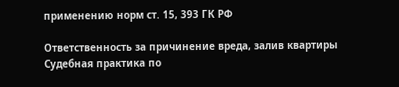применению норм ст. 15, 393 ГК РФ

Ответственность за причинение вреда, залив квартиры
Судебная практика по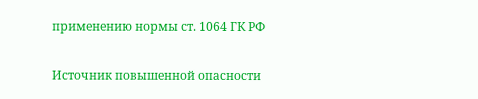применению нормы ст. 1064 ГК РФ

Источник повышенной опасности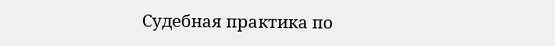Судебная практика по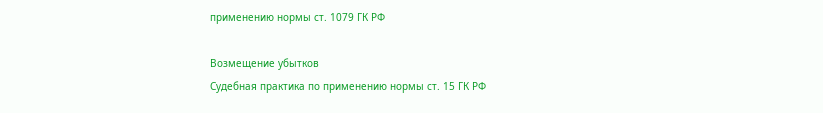применению нормы ст. 1079 ГК РФ

Возмещение убытков
Судебная практика по применению нормы ст. 15 ГК РФ